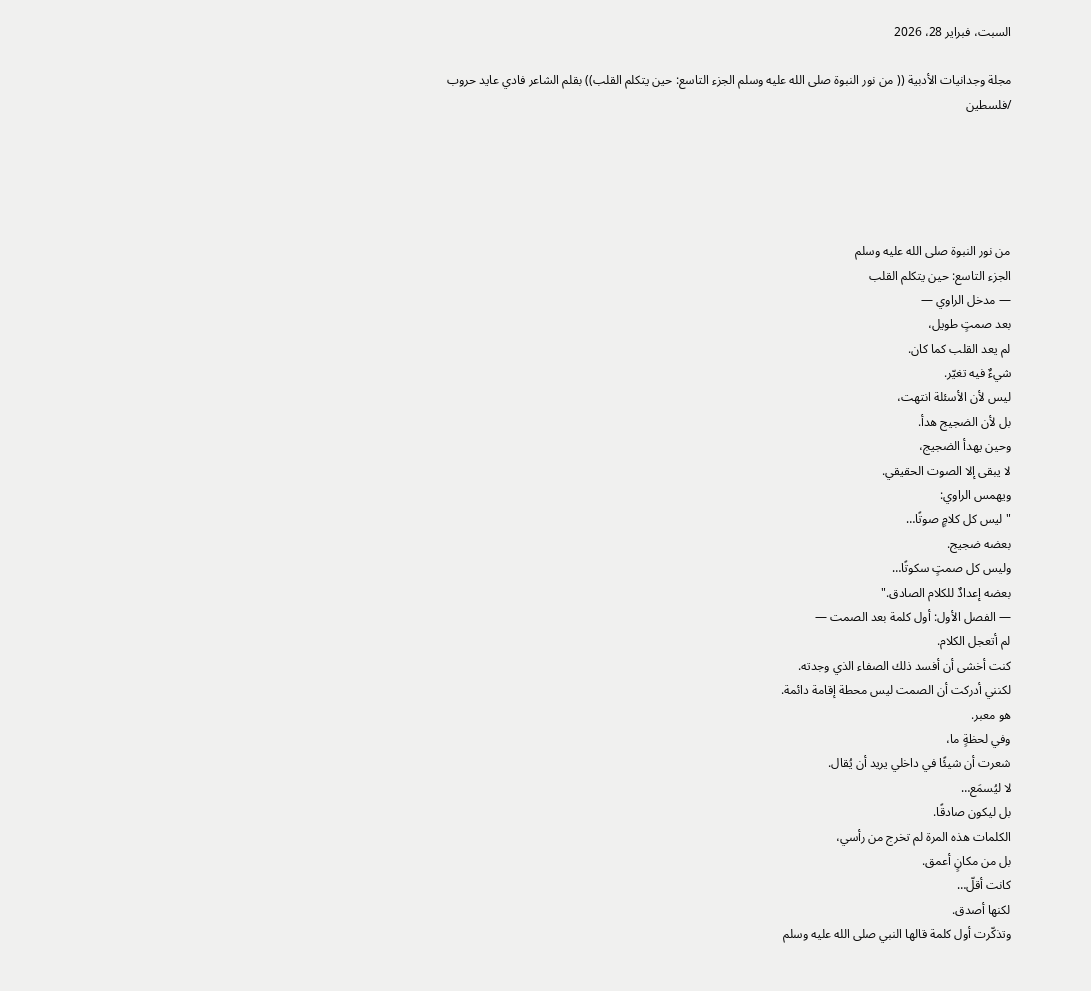السبت، فبراير 28، 2026

مجلة وجدانيات الأدبية (( من نور النبوة صلى الله عليه وسلم الجزء التاسع: حين يتكلم القلب)) بقلم الشاعر فادي عايد حروب /فلسطين





من نور النبوة صلى الله عليه وسلم
الجزء التاسع: حين يتكلم القلب
— مدخل الراوي —
بعد صمتٍ طويل،
لم يعد القلب كما كان.
شيءٌ فيه تغيّر.
ليس لأن الأسئلة انتهت،
بل لأن الضجيج هدأ.
وحين يهدأ الضجيج،
لا يبقى إلا الصوت الحقيقي.
ويهمس الراوي:
"ليس كل كلامٍ صوتًا…
بعضه ضجيج.
وليس كل صمتٍ سكوتًا…
بعضه إعدادٌ للكلام الصادق."
— الفصل الأول: أول كلمة بعد الصمت —
لم أتعجل الكلام.
كنت أخشى أن أفسد ذلك الصفاء الذي وجدته.
لكنني أدركت أن الصمت ليس محطة إقامة دائمة.
هو معبر.
وفي لحظةٍ ما،
شعرت أن شيئًا في داخلي يريد أن يُقال.
لا ليُسمَع…
بل ليكون صادقًا.
الكلمات هذه المرة لم تخرج من رأسي،
بل من مكانٍ أعمق.
كانت أقلّ…
لكنها أصدق.
وتذكّرت أول كلمة قالها النبي صلى الله عليه وسلم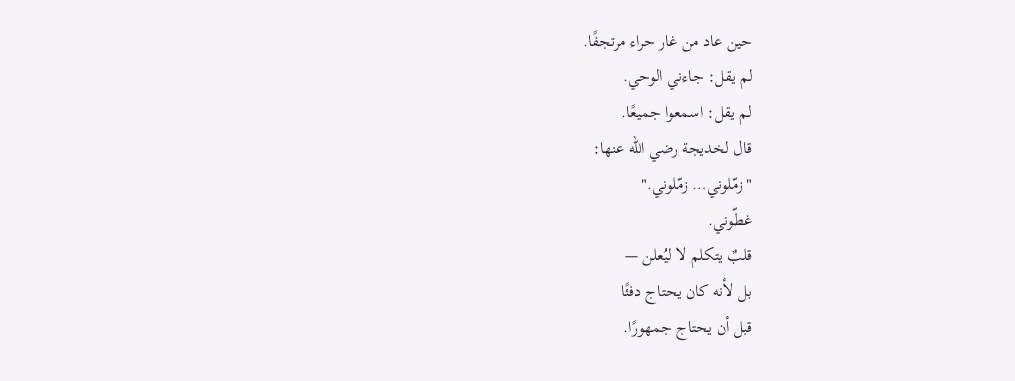حين عاد من غار حراء مرتجفًا.
لم يقل: جاءني الوحي.
لم يقل: اسمعوا جميعًا.
قال لخديجة رضي الله عنها:
"زمّلوني… زمّلوني."
غطّوني.
قلبٌ يتكلم لا ليُعلن —
بل لأنه كان يحتاج دفئًا
قبل أن يحتاج جمهورًا.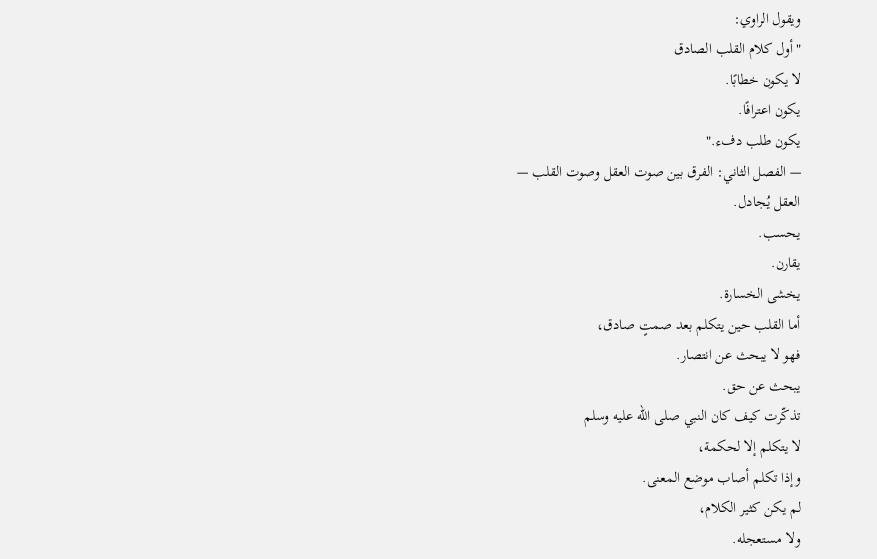ويقول الراوي:
"أول كلام القلب الصادق
لا يكون خطابًا.
يكون اعترافًا.
يكون طلب دفء."
— الفصل الثاني: الفرق بين صوت العقل وصوت القلب —
العقل يُجادل.
يحسب.
يقارن.
يخشى الخسارة.
أما القلب حين يتكلم بعد صمتٍ صادق،
فهو لا يبحث عن انتصار.
يبحث عن حق.
تذكّرت كيف كان النبي صلى الله عليه وسلم
لا يتكلم إلا لحكمة،
وإذا تكلم أصاب موضع المعنى.
لم يكن كثير الكلام،
ولا مستعجله.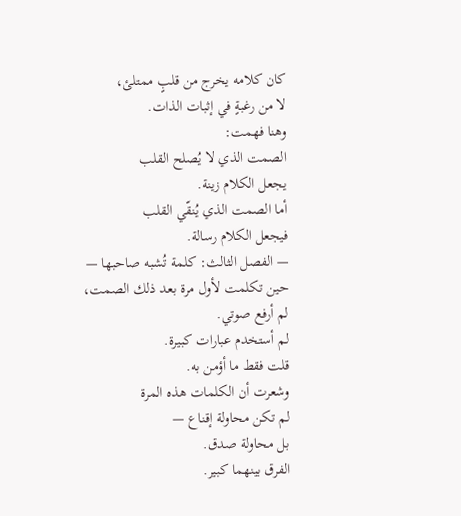كان كلامه يخرج من قلبٍ ممتلئ،
لا من رغبةٍ في إثبات الذات.
وهنا فهمت:
الصمت الذي لا يُصلح القلب
يجعل الكلام زينة.
أما الصمت الذي يُنقّي القلب
فيجعل الكلام رسالة.
— الفصل الثالث: كلمة تُشبه صاحبها —
حين تكلمت لأول مرة بعد ذلك الصمت،
لم أرفع صوتي.
لم أستخدم عبارات كبيرة.
قلت فقط ما أؤمن به.
وشعرت أن الكلمات هذه المرة
لم تكن محاولة إقناع —
بل محاولة صدق.
الفرق بينهما كبير.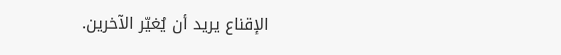الإقناع يريد أن يُغيّر الآخرين.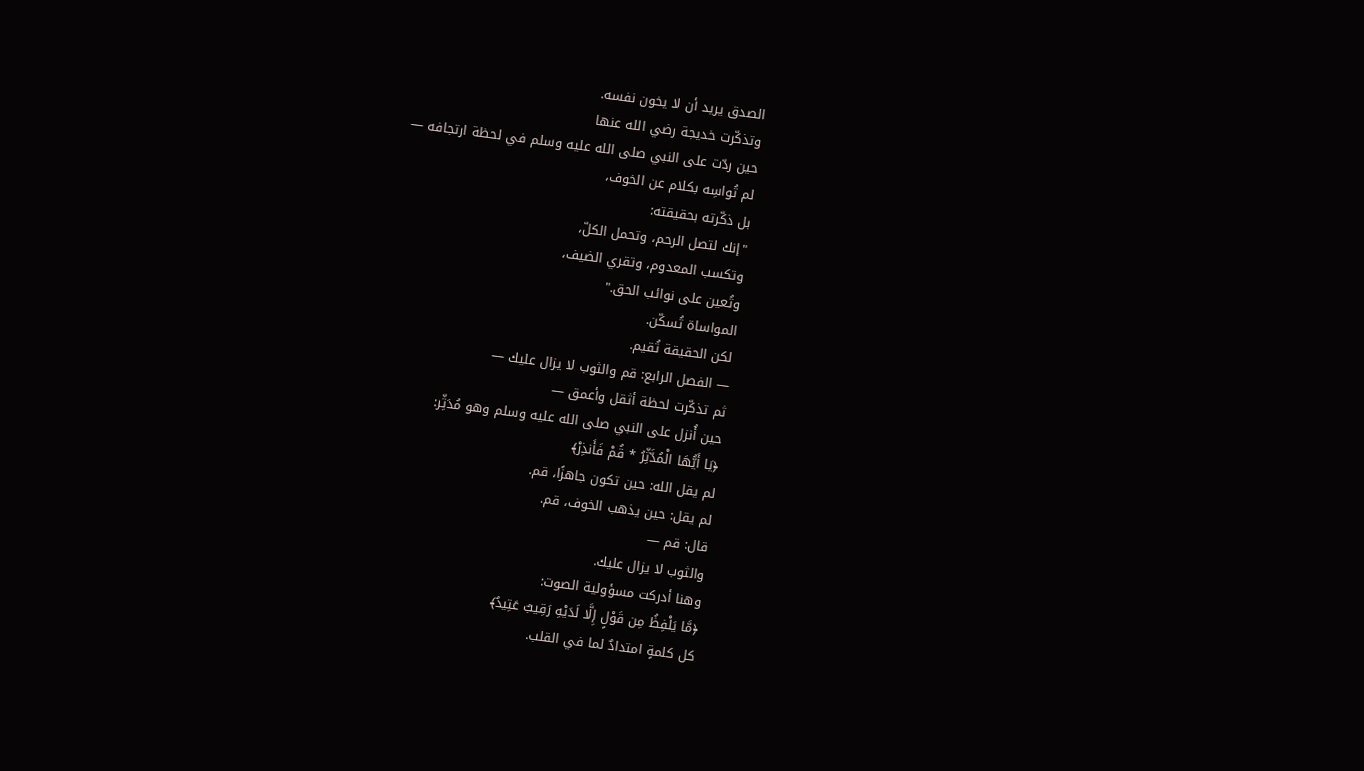الصدق يريد أن لا يخون نفسه.
وتذكّرت خديجة رضي الله عنها
حين ردّت على النبي صلى الله عليه وسلم في لحظة ارتجافه —
لم تُواسِه بكلام عن الخوف،
بل ذكّرته بحقيقته:
"إنك لتصل الرحم، وتحمل الكلّ،
وتكسب المعدوم، وتقري الضيف،
وتُعين على نوائب الحق."
المواساة تُسكّن.
لكن الحقيقة تُقيم.
— الفصل الرابع: قم والثوب لا يزال عليك —
ثم تذكّرت لحظة أثقل وأعمق —
حين أُنزل على النبي صلى الله عليه وسلم وهو مُدَثِّر:
﴿يَا أَيُّهَا الْمُدَّثِّرُ * قُمْ فَأَنذِرْ﴾
لم يقل الله: حين تكون جاهزًا، قم.
لم يقل: حين يذهب الخوف، قم.
قال: قم —
والثوب لا يزال عليك.
وهنا أدركت مسؤولية الصوت:
﴿مَّا يَلْفِظُ مِن قَوْلٍ إِلَّا لَدَيْهِ رَقِيبٌ عَتِيدٌ﴾
كل كلمةٍ امتدادٌ لما في القلب.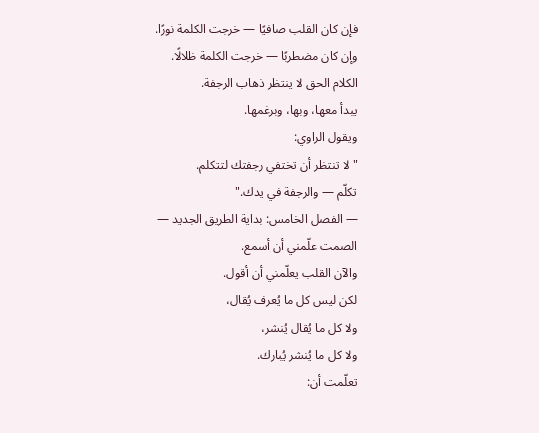فإن كان القلب صافيًا — خرجت الكلمة نورًا.
وإن كان مضطربًا — خرجت الكلمة ظلالًا.
الكلام الحق لا ينتظر ذهاب الرجفة.
يبدأ معها، وبها، وبرغمها.
ويقول الراوي:
"لا تنتظر أن تختفي رجفتك لتتكلم.
تكلّم — والرجفة في يدك."
— الفصل الخامس: بداية الطريق الجديد —
الصمت علّمني أن أسمع.
والآن القلب يعلّمني أن أقول.
لكن ليس كل ما يُعرف يُقال،
ولا كل ما يُقال يُنشر،
ولا كل ما يُنشر يُبارك.
تعلّمت أن: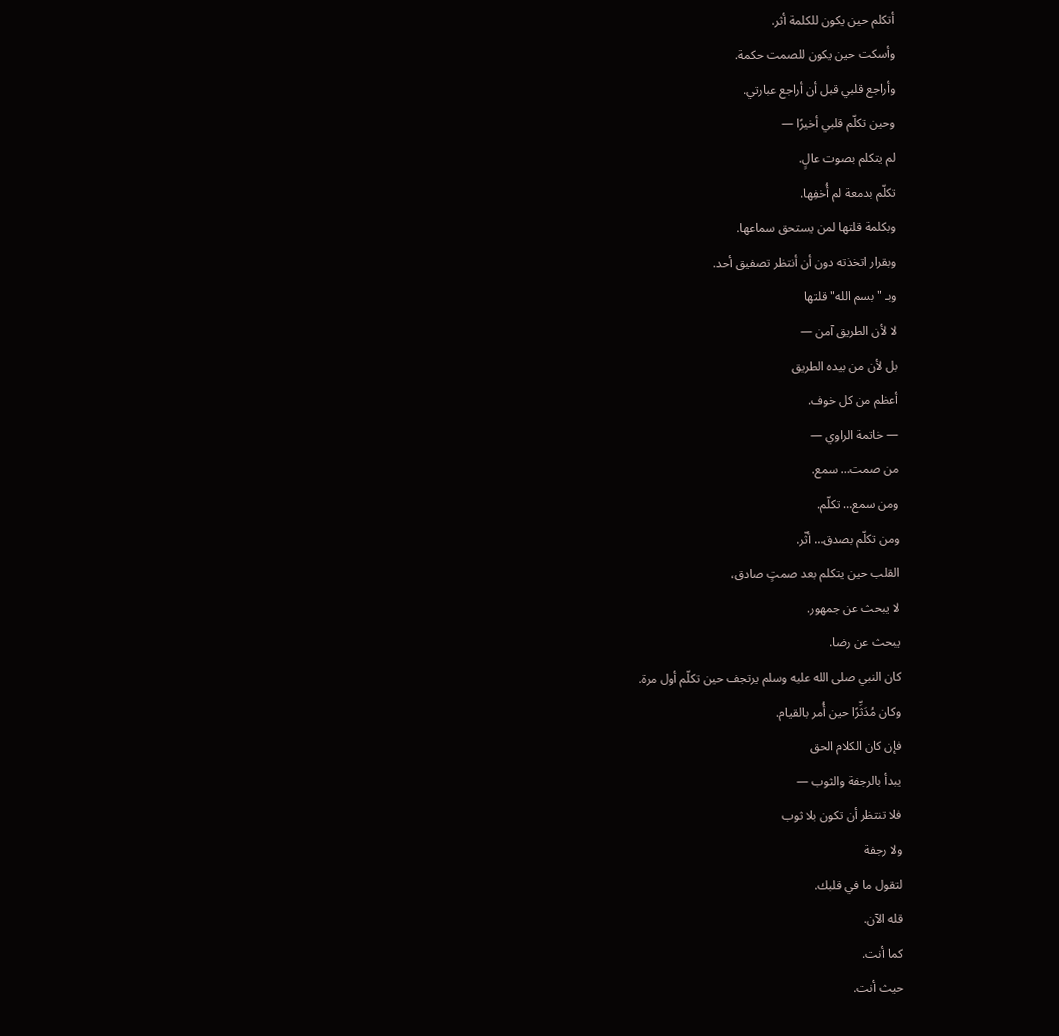أتكلم حين يكون للكلمة أثر.
وأسكت حين يكون للصمت حكمة.
وأراجع قلبي قبل أن أراجع عبارتي.
وحين تكلّم قلبي أخيرًا —
لم يتكلم بصوت عالٍ.
تكلّم بدمعة لم أُخفِها.
وبكلمة قلتها لمن يستحق سماعها.
وبقرار اتخذته دون أن أنتظر تصفيق أحد.
وبـ "بسم الله" قلتها
لا لأن الطريق آمن —
بل لأن من بيده الطريق
أعظم من كل خوف.
— خاتمة الراوي —
من صمت… سمع.
ومن سمع… تكلّم.
ومن تكلّم بصدق… أثّر.
القلب حين يتكلم بعد صمتٍ صادق،
لا يبحث عن جمهور.
يبحث عن رضا.
كان النبي صلى الله عليه وسلم يرتجف حين تكلّم أول مرة.
وكان مُدَثِّرًا حين أُمر بالقيام.
فإن كان الكلام الحق
يبدأ بالرجفة والثوب —
فلا تنتظر أن تكون بلا ثوب
ولا رجفة
لتقول ما في قلبك.
قله الآن.
كما أنت.
حيث أنت.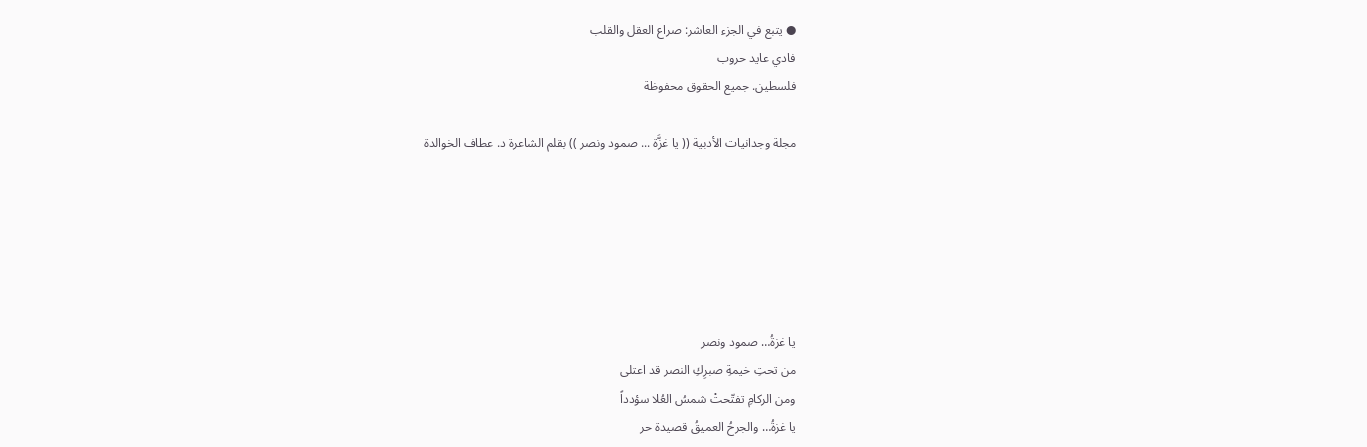● يتبع في الجزء العاشر: صراع العقل والقلب
فادي عايد حروب
فلسطين. جميع الحقوق محفوظة

مجلة وجدانيات الأدبية (( يا غزَّة ... صمود ونصر )) بقلم الشاعرة د. عطاف الخوالدة






يا غزةُ… صمود ونصر
من تحتِ خيمةِ صبرِكِ النصر قد اعتلى
ومن الركامِ تفتّحتْ شمسُ العُلا سؤدداً
يا غزةُ… والجرحُ العميقُ قصيدة حر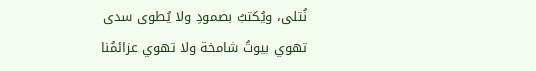نُتلى، ويُكتبُ بصمودِ ولا يُطوى سدى
تهوي بيوتُ شامخة ولا تهوي عزائمُنا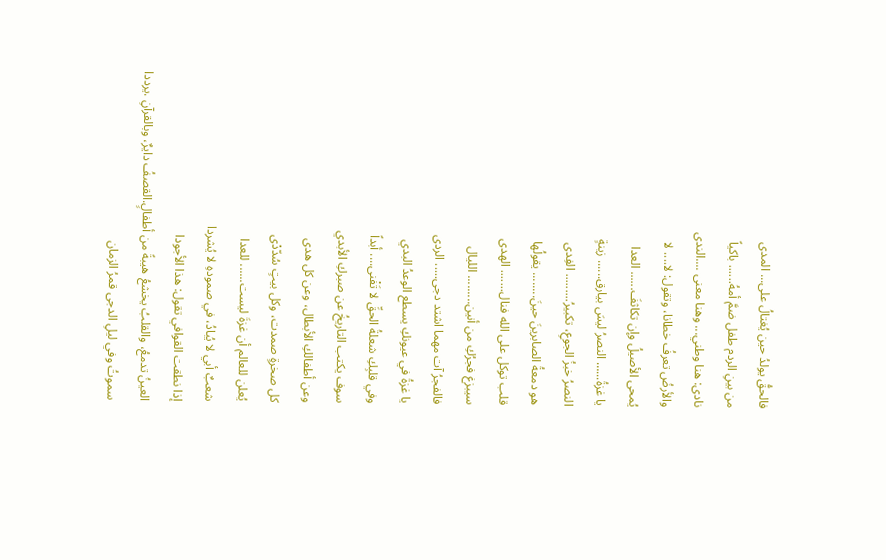فالحقُّ يولدُ حين يُغتالُ على... المدى
من بينِ الردم طفل ضمَّ أمهُ...... باكياً
نادى: هنا وطني... وهنا معنى ....الندى
والأرضُ تعرفُ خطانا، وتقول: لا.... لا
يُمحى الأصيلُ وإن تكاثفَ...... العدا
يا غزةُ...… النصرُ ليسَ بيارق...... زينةٍ
النصرُ خبزُ الجوعِ، تكبيرُ......... الفِدى
هو دمعةُ الصابرينَ حينَ........ يقولُها
قلب توكل على الله فنال....... الهدى
سيبزغ فجرُكِ من أنين......... الليال
فالفجرُ آت مهما اشتد دجى..... الردى
يا غزةُ في عيونكِ يسطع الوعدُ البدي
وفي قلبِكِ شعلةُ الحقِّ لا تَفْنى.... أبداً
سوف يكتب التاريخُ عن صبركِ الأبدي
وعن أطفالكِ الأبطال، وعن كل هدى
كل صخرةٍ صمدت، وكل بيتٍ سُدّدْى
يُعلن للعالم أن غزةَ ليست...... للعدا
شعبٌ أبي لا يُبادُ، في صمودهِ لا يُشردا
إذا نطقت القوافي تقول: هذا الأجودا
العينُ تدمعُ، والقلبُ يخشعُ هيبةً من أطفالٍ.القصفُ دايرٌ، وبالقرآنِ .يرددا
سموتُ وفي ليلِ الدجى قمرُ الزمان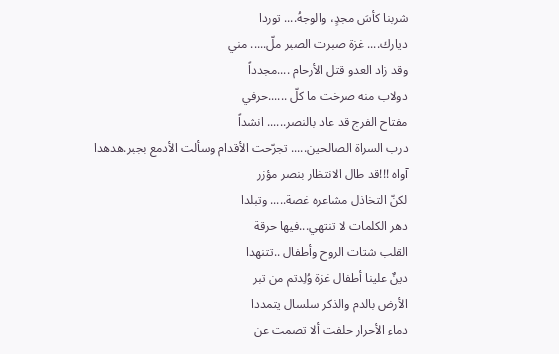شربنا كأسَ مجدٍ، والوجهُ.... توردا
ديارك.... غزة صبرت الصبر ملّ..... مني
وقد زاد العدو قتل الأرحام ....مجدداً
دولاب منه صرخت ما كلّ ......حرفي
مفتاح الفرج قد عاد بالنصر...... انشداً
درب السراة الصالحين..... تجرّحت الأقدام وسألت الأدمع بجبر.هدهدا
آواه !!!قد طال الانتظار بنصر مؤزر
لكنّ التخاذل مشاعره غصة..... وتبلدا
دهر الكلمات لا تنتهي...فيها حرقة
القلب شتات الروح وأطفال ..تتنهدا
دينٌ علينا أطفال غزة وُلِدتم من تبر
الأرض بالدم والذكر سلسال يتمددا
دماء الأحرار حلفت ألا تصمت عن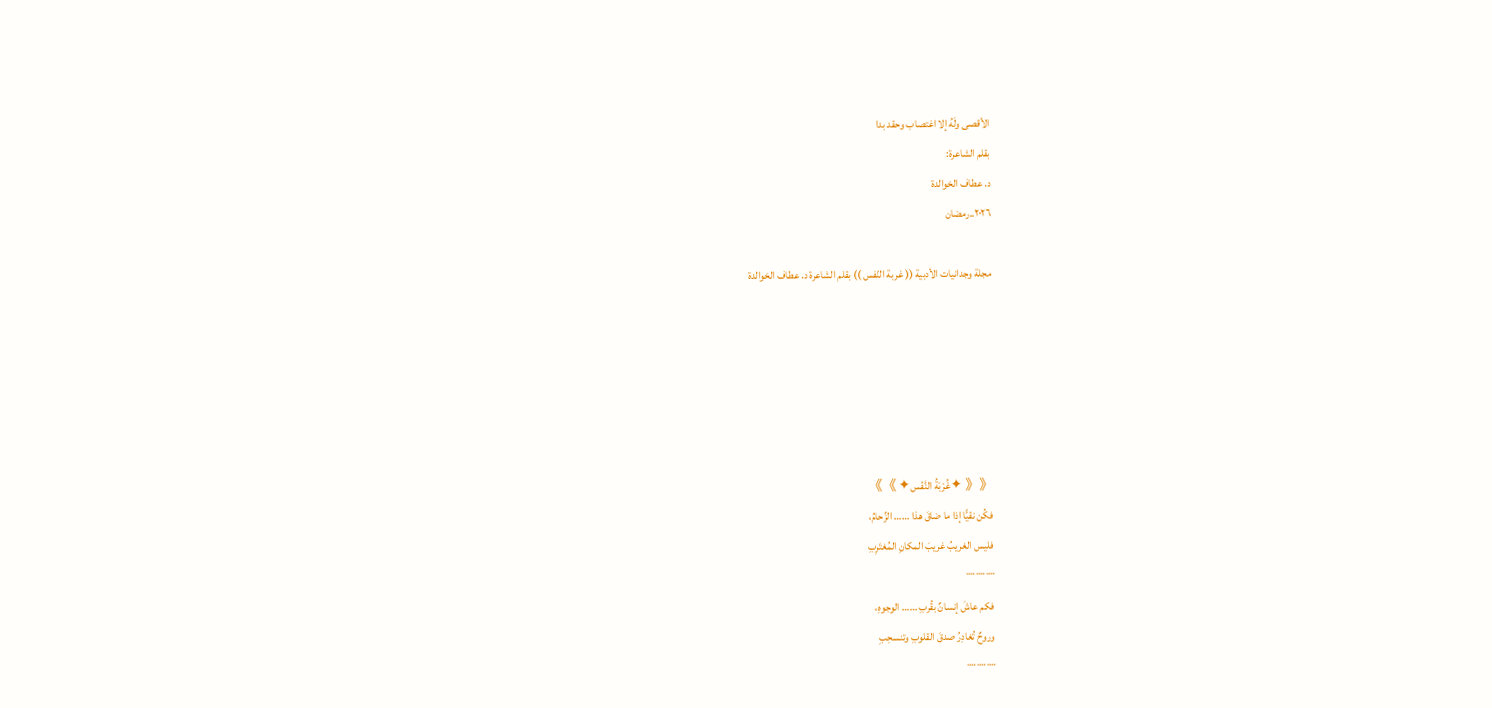الأقصى ولَهُ إلا اغتصاب وحقد بدا
بقلم الشاعرة:
د. عطاف الخوالدة
٢٠٢٦..رمضان

مجلة وجدانيات الأدبية (( غربة النّفس )) بقلم الشاعرة د. عطاف الخوالدة






《《 ✦غُرْبَةُ النَّفْس✦ 》》
فكُن نقيًّا إذا ما ضاقَ هذا …… الزِّحامُ،
فليس الغريبُ غريبَ المكانِ المُغتَرِبِ
┈ ┈ ┈
فكم عاشَ إنسانٌ بقُربِ …… الوجوهِ،
وروحٌ تُغادِرُ صدقَ القلوبِ وتنسحِبِ
┈ ┈ ┈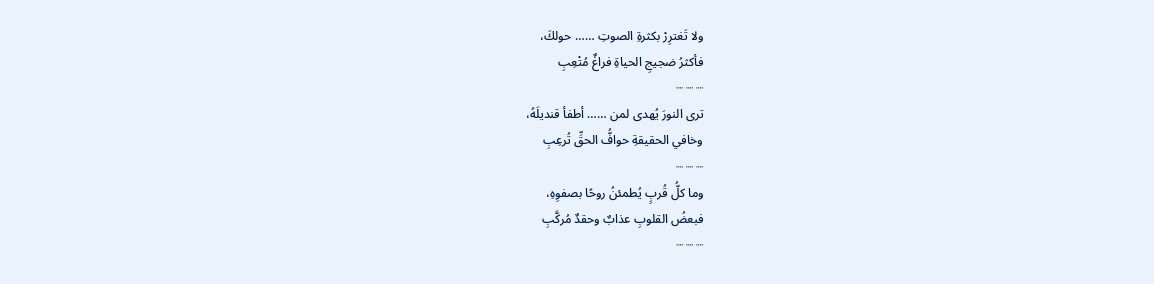ولا تَغترِرْ بكثرةِ الصوتِ …… حولكَ،
فأكثرُ ضجيجِ الحياةِ فراغٌ مُتْعِبِ
┈ ┈ ┈
ترى النورَ يُهدى لمن …… أطفأ قنديلَهُ،
وخافي الحقيقةِ حوافُّ الحقِّ تُرعِبِ
┈ ┈ ┈
وما كلُّ قُربٍ يُطمئنُ روحًا بصفوِهِ،
فبعضُ القلوبِ عذابٌ وحقدٌ مُركَّبِ
┈ ┈ ┈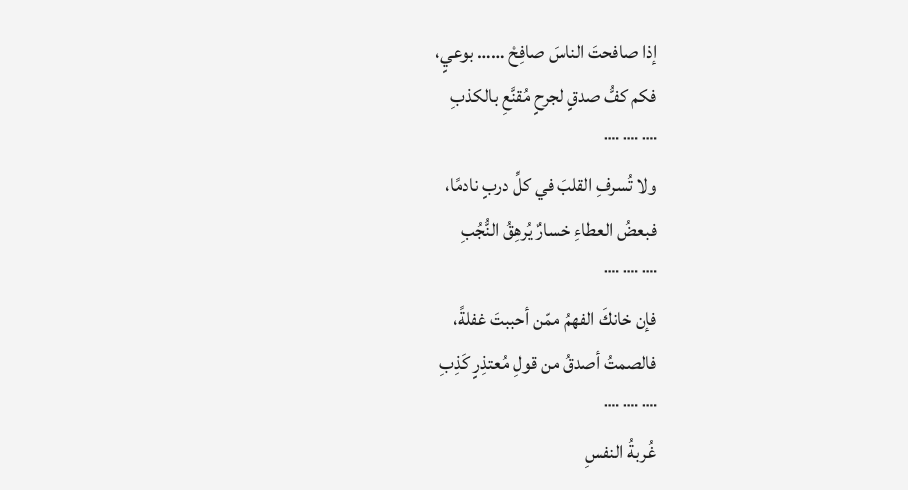إذا صافحتَ الناسَ صافِحْ …… بوعيٍ،
فكم كفُّ صدقٍ لجرحٍ مُقنَّعِ بالكذبِ
┈ ┈ ┈
ولا تُسرفِ القلبَ في كلِّ دربٍ نادمًا،
فبعضُ العطاءِ خسارٌ يُرهِقُ النُّجُبِ
┈ ┈ ┈
فإن خانكَ الفهمُ ممّن أحببتَ غفلةً،
فالصمتُ أصدقُ من قولِ مُعتذِرٍ كَذِبِ
┈ ┈ ┈
غُربةُ النفسِ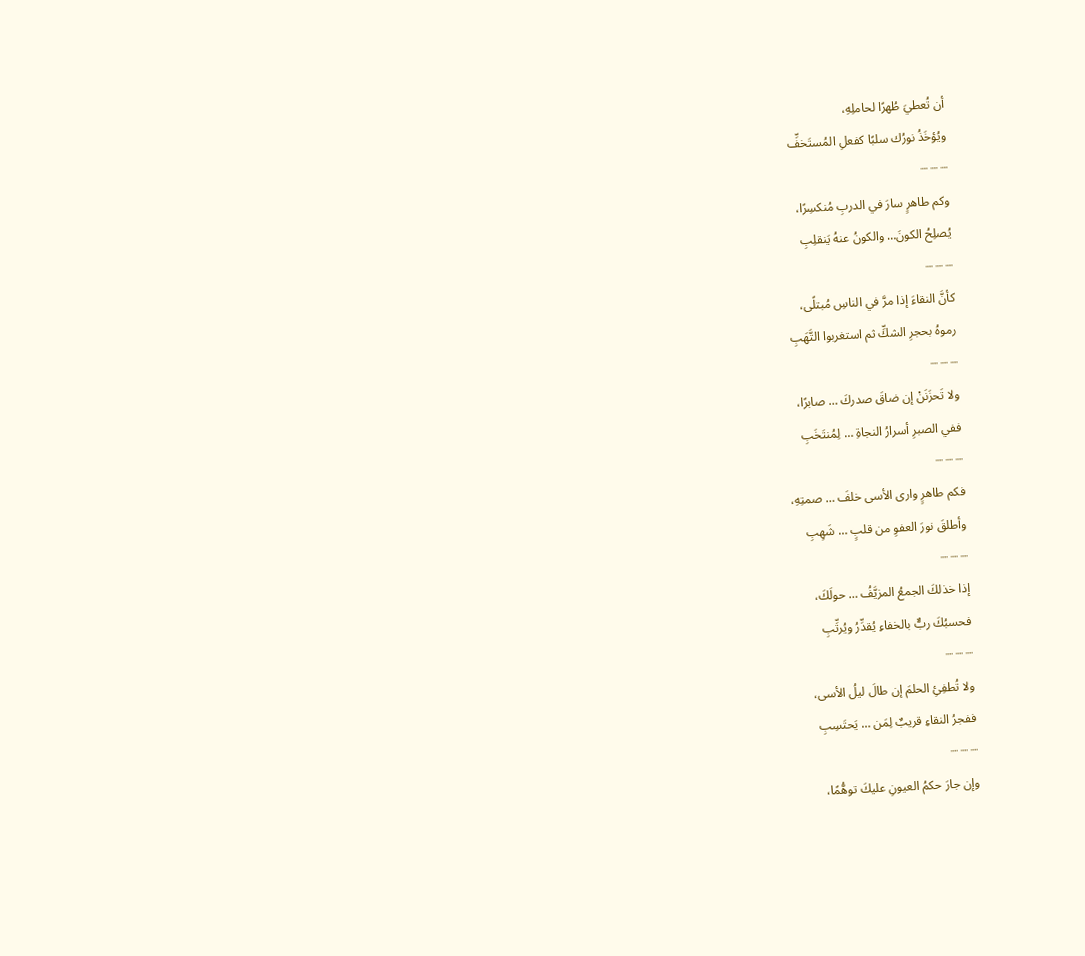أن تُعطيَ طُهرًا لحاملِهِ،
ويُؤخَذُ نورُك سلبًا كفعلِ المُستَخفِّ
┈ ┈ ┈
وكم طاهرٍ سارَ في الدربِ مُنكسِرًا،
يُصلِحُ الكونَ… والكونُ عنهُ يَنقلِبِ
┈ ┈ ┈
كأنَّ النقاءَ إذا مرَّ في الناسِ مُبتلًى،
رموهُ بحجرِ الشكِّ ثم استغربوا التَّهَبِ
┈ ┈ ┈
ولا تَحزَنَنْ إن ضاقَ صدركَ … صابرًا،
ففي الصبرِ أسرارُ النجاةِ … لِمُنتَخَبِ
┈ ┈ ┈
فكم طاهرٍ وارى الأسى خلفَ … صمتِهِ،
وأطلقَ نورَ العفوِ من قلبٍ … شَهِبِ
┈ ┈ ┈
إذا خذلكَ الجمعُ المزيَّفُ … حولَكَ،
فحسبُكَ ربٌّ بالخفاءِ يُقدِّرُ ويُرتِّبِ
┈ ┈ ┈
ولا تُطفِئِ الحلمَ إن طالَ ليلُ الأسى،
ففجرُ النقاءِ قريبٌ لِمَن … يَحتَسِبِ
┈ ┈ ┈
وإن جارَ حكمُ العيونِ عليكَ توهُّمًا،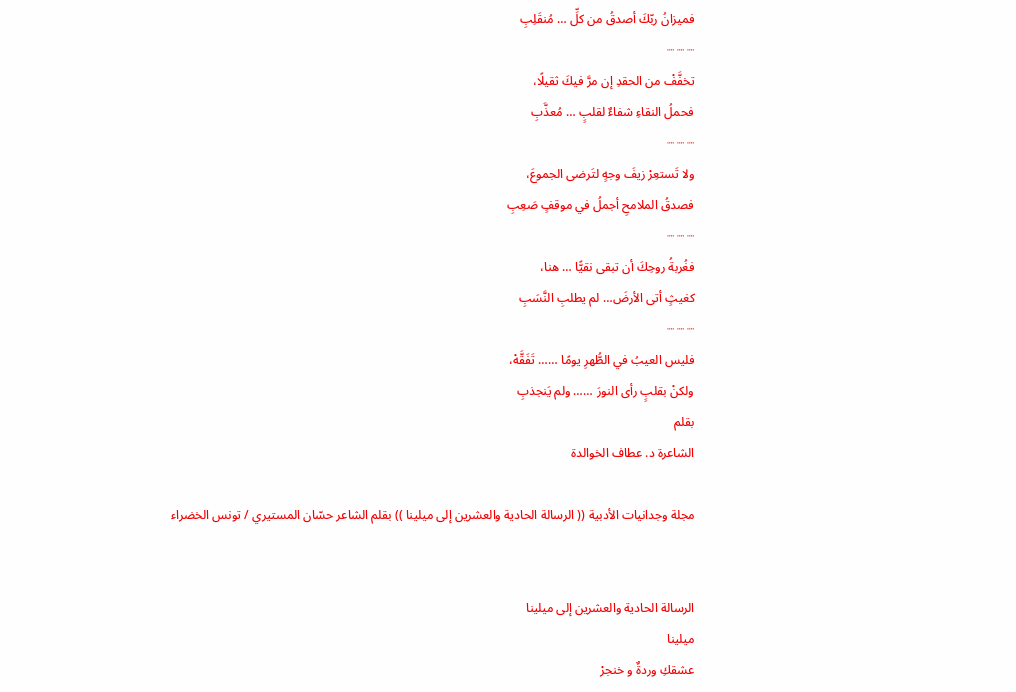فميزانُ ربّكَ أصدقُ من كلِّ … مُنقَلِبِ
┈ ┈ ┈
تخفَّفْ من الحقدِ إن مرَّ فيكَ ثقيلًا،
فحملُ النقاءِ شفاءٌ لقلبٍ … مُعذَّبِ
┈ ┈ ┈
ولا تَستعِرْ زيفَ وجهٍ لتَرضى الجموعَ،
فصدقُ الملامحِ أجملُ في موقفٍ صَعِبِ
┈ ┈ ┈
فغُربةُ روحِكَ أن تبقى نقيًّا … هنا،
كغيثٍ أتى الأرضَ… لم يطلبِ النَّسَبِ
┈ ┈ ┈
فليس العيبُ في الطُّهرِ يومًا …… تَفَقَّهْ،
ولكنْ بقلبٍ رأى النورَ …… ولم يَنجذبِ
بقلم
الشاعرة د. عطاف الخوالدة

مجلة وجدانيات الأدبية (( الرسالة الحادية والعشرين إلى ميلينا )) بقلم الشاعر حسّان المستيري / تونس الخضراء


الرسالة الحادية والعشرين إلى ميلينا
ميلينا
عشقكِ وردةٌ و خنجرْ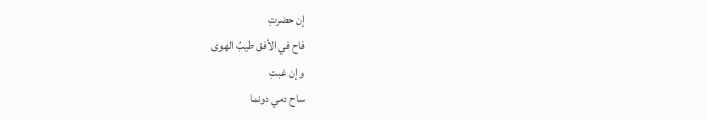إن حضرتِ
فاح في الأفق طيبُ الهوى
و إن غبتِ
ساح دمي دونما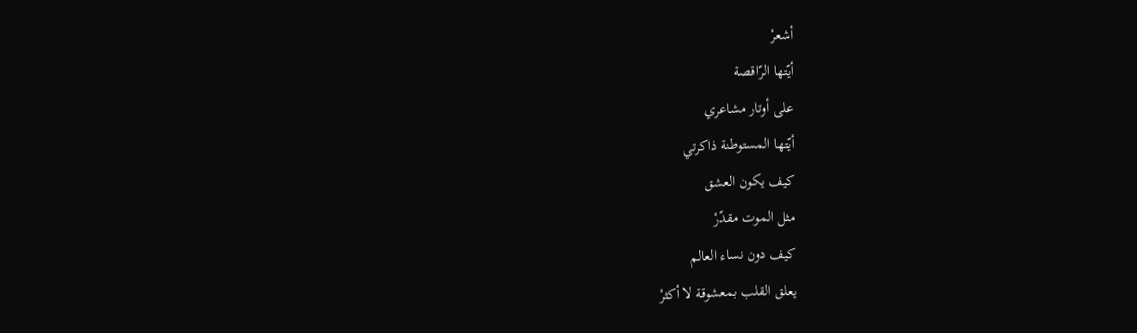أشعرْ
أيّتها الرّاقصة
على أوتار مشاعري
أيّتها المستوطنة ذاكرتي
كيف يكون العشق
مثل الموت مقدّرْ
كيف دون نساء العالم
يعلق القلب بمعشوقة لا أكثرْ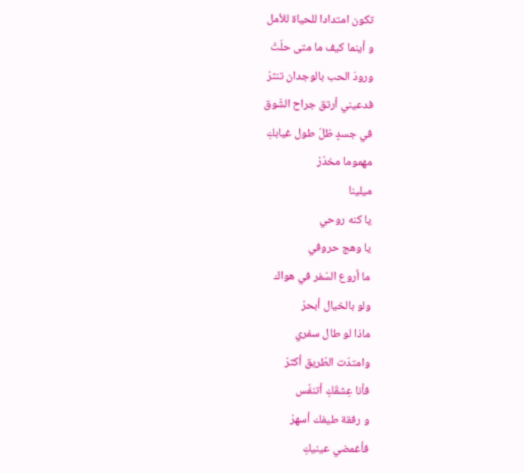تكون امتدادا للحياة للأمل
و أينما كيف ما متى حلّتْ
ورودَ الحب بالوجدان تنثرْ
فدعيني أرتق جراح الشّوق
في جسدٍ ظلّ طول غيابكِ
مهموما مخدّرْ
ميلينا
يا كنه روحي
يا وهج حروفي
ما أروع السّفر في هواك
ولو بالخيال أبحرْ
ماذا لو طال سفري
وامتدّت الطّريق أكثرْ
فأنا عِشقَكِ أتنفّس
و رفقة طيفك أسهرْ
فأغمضي عينيكِ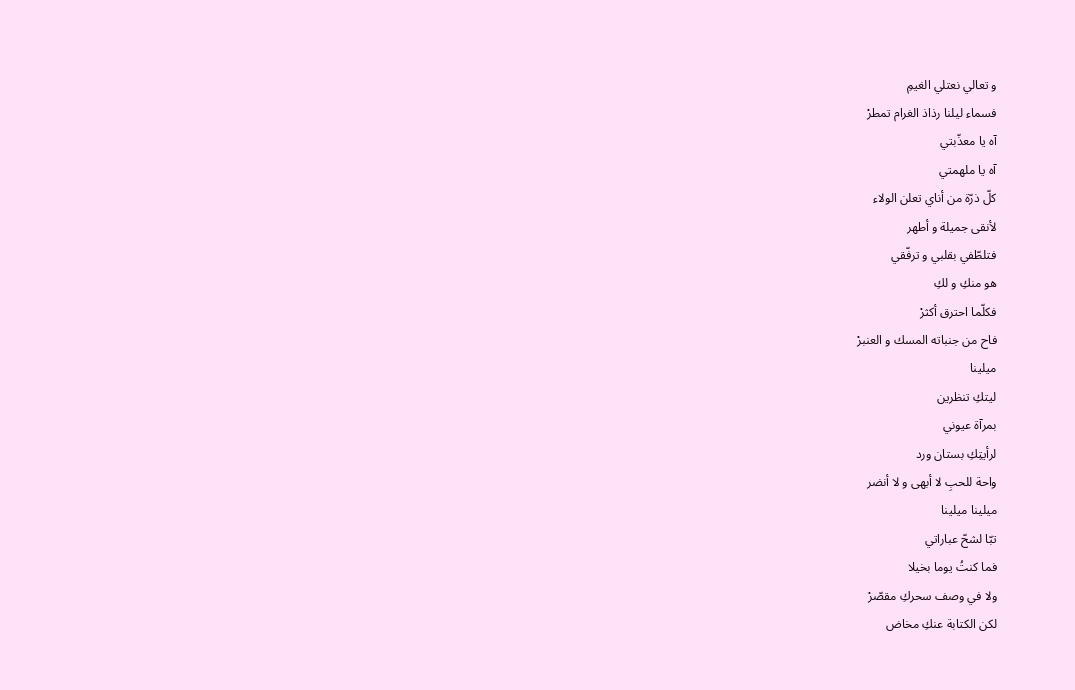و تعالي نعتلي الغيمِ
فسماء ليلنا رذاذ الغرام تمطرْ
آه يا معذّبتي
آه يا ملهمتي
كلّ ذرّة من أناي تعلن الولاء
لأنقى جميلة و أطهر
فتلطّفي بقلبي و ترفّقي
هو منكِ و لكِ
فكلّما احترق أكثرْ
فاح من جنباته المسك و العنبرْ
ميلينا
ليتكِ تنظرين
بمرآة عيوني
لرأيتِكِ بستان ورد
واحة للحبِ لا أبهى و لا أنضر
ميلينا ميلينا
تبّا لشحّ عباراتي
فما كنتُ يوما بخيلا
ولا في وصف سحركِ مقصّرْ
لكن الكتابة عنكِ مخاض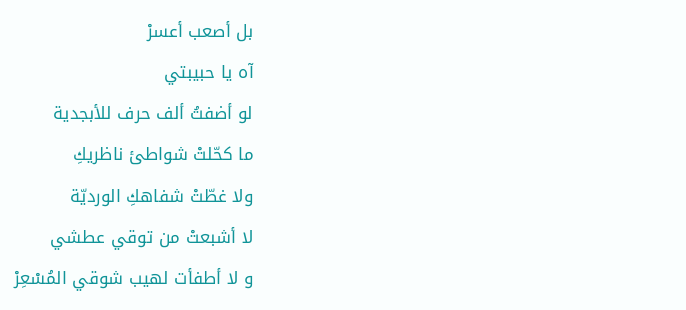بل أصعب أعسرْ
آه يا حبيبتي
لو أضفتُ ألف حرف للأبجدية
ما كحّلتْ شواطئ ناظريكِ
ولا غطّتْ شفاهكِ الورديّة
لا أشبعتْ من توقي عطشي
و لا أطفأت لهيب شوقي المُسْعِرْ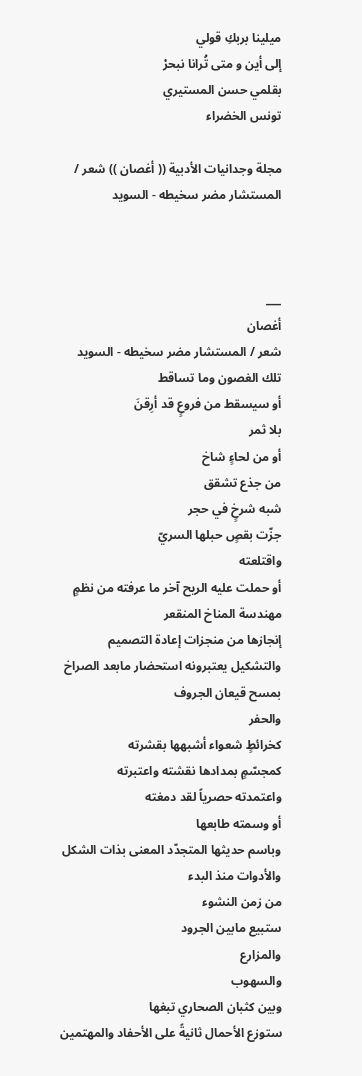ميلينا بربكِ قولي
إلى أين و متى تُرانا نبحرْ
بقلمي حسن المستيري
تونس الخضراء

مجلة وجدانيات الأدبية (( أغصان )) شعر / المستشار مضر سخيطه - السويد



___
أغصان
شعر / المستشار مضر سخيطه - السويد
تلك الغصون وما تساقط
أو سيسقط من فروعٍ قد أرِقنَ
بلا ثمر
أو من لحاءٍ شاخ
من جذع تشقق
شبه شرخٍ في حجر
جزّت بقصٍ حبلها السريّ
واقتلعته
أو حملت عليه الريح آخر ما عرفته من نظمٍ
مهندسة المناخ المنقعر
إنجازها من منجزات إعادة التصميم
والتشكيل يعتبرونه استحضار مابعد الصراخ
بمسح قيعان الجروف
والحفر
كخرائطٍ شعواء أشبهها بقشرته
كمجسّمٍ بمدادها نقشته واعتبرته
واعتمدته حصرياً لقد دمغته
أو وسمته طابعها
وباسم حديثها المتجدّد المعنى بذات الشكل والأدوات منذ البدء
من زمن النشوء
ستبيع مابين الجرود
والمزارع
والسهوب
وبين كثبان الصحاري تبغها
ستوزع الأحمال ثانيةً على الأحفاد والمهتمين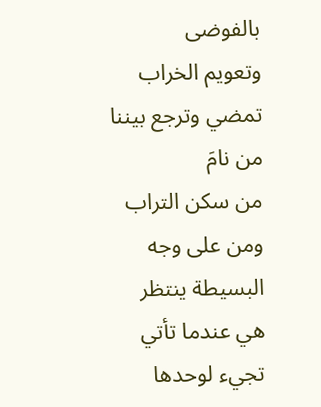بالفوضى
وتعويم الخراب
تمضي وترجع بيننا
من نامَ
من سكن التراب ومن على وجه البسيطة ينتظر
هي عندما تأتي
تجيء لوحدها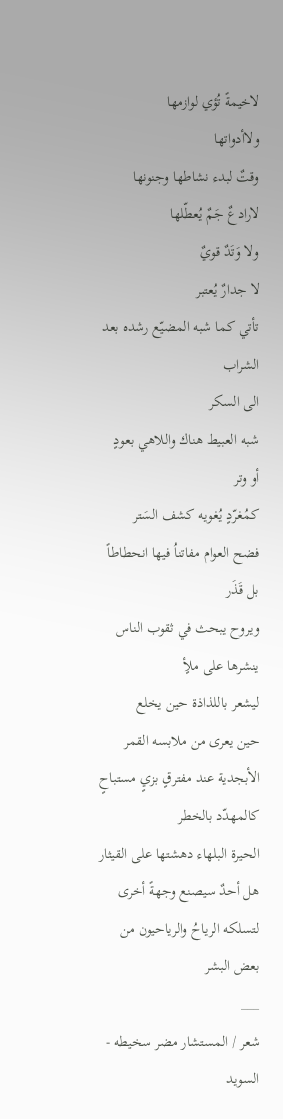لاخيمةً تُؤي لوازمها
ولاأدواتها
وقتٌ لبدء نشاطها وجنونها
لارادعٌ جَمٌ يُعطّلها
ولا وَتَدٌ قويٌ
لا جدارٌ يُعتبر
تأتي كما شبه المضيّع رشده بعد الشراب
الى السكر
شبه العبيط هناك واللاهي بعودٍ
أو وتر
كمُغرّدٍ يُغويه كشف السَتر
فضح العوام مفاتناُ فيها انحطاطاً
بل قَذَر
ويروح يبحث في ثقوب الناس ينشرها على ملأٍ
ليشعر باللذاذة حين يخلع
حين يعرى من ملابسه القمر
الأبجدية عند مفترقٍ بزيٍ مستباحٍ كالمهدّد بالخطر
الحيرة البلهاء دهشتها على القيثار هل أحدٌ سيصنع وجهةً أخرى
لتسلكه الرياحُ والرياحيون من بعض البشر
___
شعر / المستشار مضر سخيطه - السويد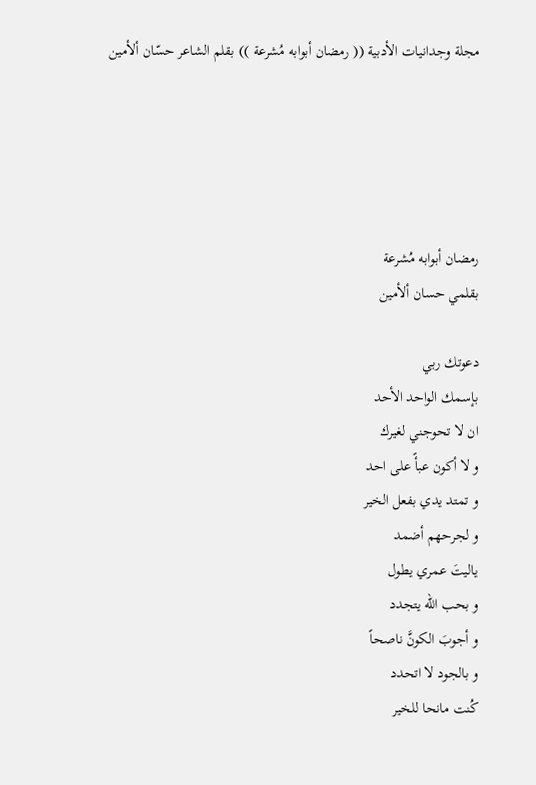مجلة وجدانيات الأدبية (( رمضان أبوابه مُشرعة )) بقلم الشاعر حسّان ألأمين





رمضان أبوابه مُشرعة
بقلمي حسان ألأمين

دعوتك ربي
بإسمك الواحد الأحد
ان لا تحوجني لغيرك
و لا أكون عبأً على احد
و تمتد يدي بفعل الخير
و لجرحهم أضمد
ياليتَ عمري يطول
و بحب الله يتجدد
و أجوبَ الكونَّ ناصحاً
و بالجود لا اتحدد
كُنت مانحا للخير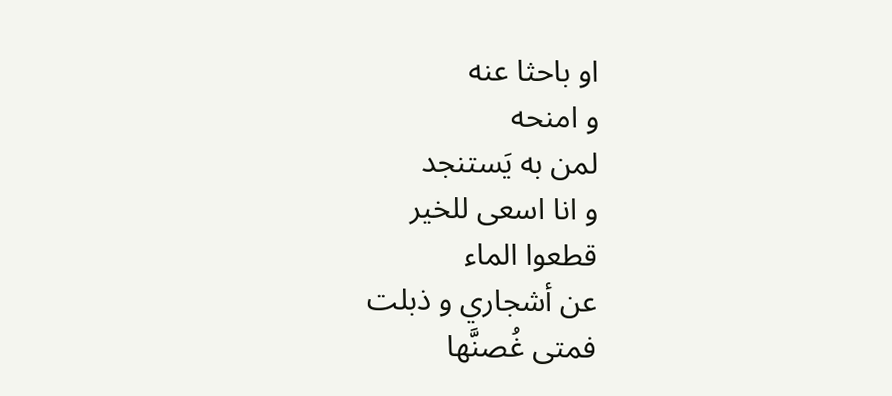او باحثا عنه
و امنحه
لمن به يَستنجد
و انا اسعى للخير
قطعوا الماء
عن أشجاري و ذبلت
فمتى غُصنَّها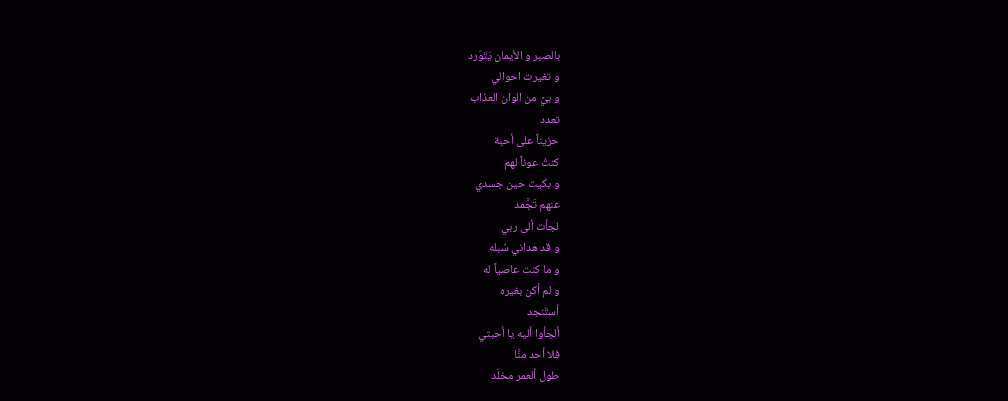بالصبر و الأيمان يَتَوّرد
و تغيرت احوالي
و بيَّ من الوان العذاب
تعدد
حزيناً على أحبة
كنتُ عوناً لهم
و بكيت حين جسدي
عنهم تَجَّمد
لجأت ألى ربي
و قد هداني سُبله
و ما كنت عاصياً له
و لم أكن بغيره
أستَنجد
ألجأوا أليه يا أحبتي
فلا أحد منَّا
طول ألعمر مخلّد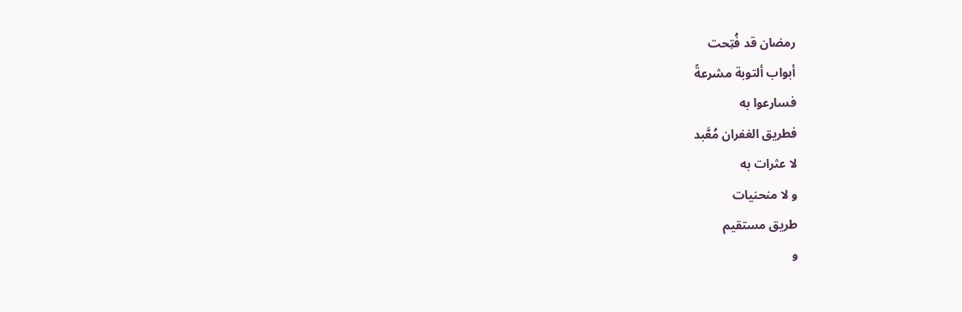رمضان قد فُتِحت
أبواب ألتوبة مشرعةً
فسارعوا به
فطريق الغفران مُعَّبد
لا عثرات به
و لا منحنيات
طريق مستقيم
و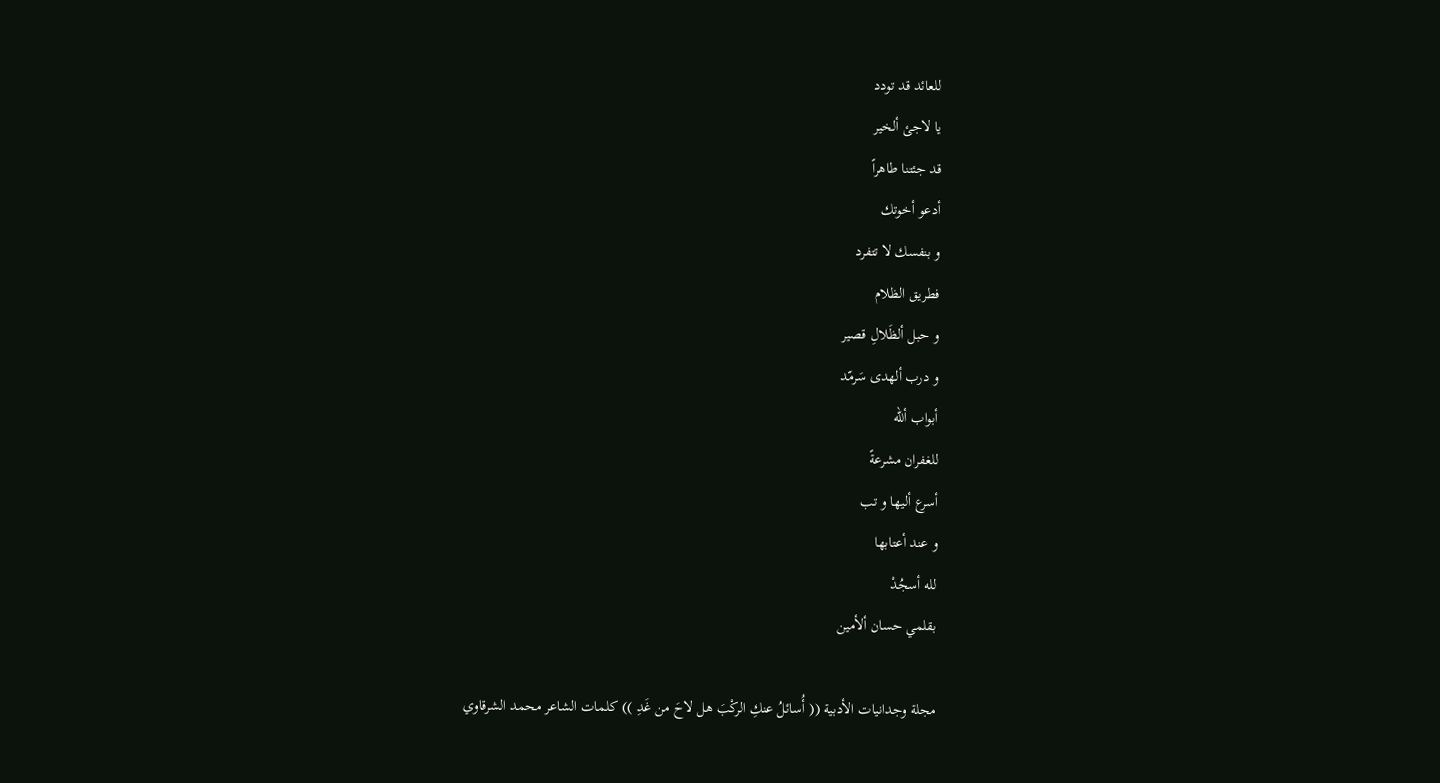للعائد قد تودد
يا لاجئ ألخير
قد جئتنا طاهراً
أدعو أخوتك
و بنفسك لا تتفرد
فطريق الظلام
و حبل ألظَلالِ قصير
و درب ألهدى سَرمّد
أبواب ألله
للغفران مشرعةً
أسرع أليها و تب
و عند أعتابها
لله أسجُدْ
بقلمي حسان ألأمين

مجلة وجدانيات الأدبية (( أُسائلُ عنكِ الركْبَ هل لاحَ من غَدِ )) كلمات الشاعر محمد الشرقاوي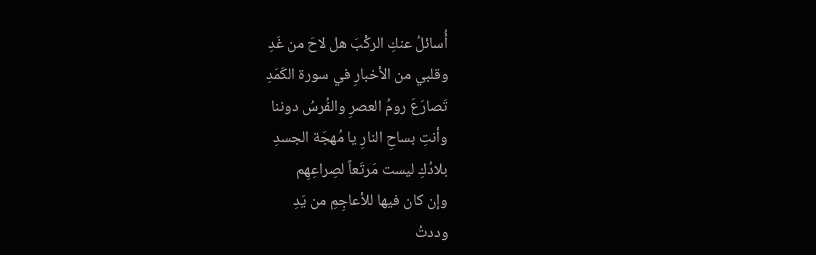أُسائلُ عنكِ الركْبَ هل لاحَ من غَدِ
وقلبي من الأخبارِ في سورة الكَمَدِ
تَصارَعَ رومُ العصرِ والفُرسُ دوننا
وأنتِ بساحِ النارِ يا مُهجَة الجسدِ
بلادُكِ ليست مَرتَعاً لصِراعِهِم
وإن كان فيها للأعاجِمِ من يَدِ
وددتُ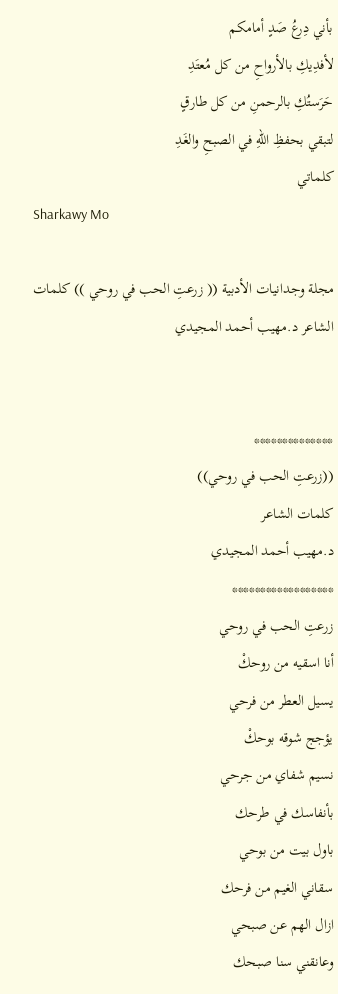بأني دِرعُ صَدٍ أمامكم
لأفدِيكِ بالأرواحِ من كل مُعتَدِ
حَرَستُكِ بالرحمنِ من كل طارقٍ
لتبقي بحفظِ اللهِ في الصبحِ والغَدِ
كلماتي
Sharkawy Mo

مجلة وجدانيات الأدبية (( زرعتِ الحب في روحي )) كلمات الشاعر د.مهيب أحمد المجيدي


**************
((زرعتِ الحب في روحي))
كلمات الشاعر
د.مهيب أحمد المجيدي
******************
زرعتِ الحب في روحي
أنا اسقيه من روحكْ
يسيل العطر من فرحي
يؤجج شوقه بوحكْ
نسيم شفاي من جرحي
بأنفاسك في طرحك
باول بيت من بوحي
سقاني الغيم من فرحك
ازال الهم عن صبحي
وعانقني سنا صبحك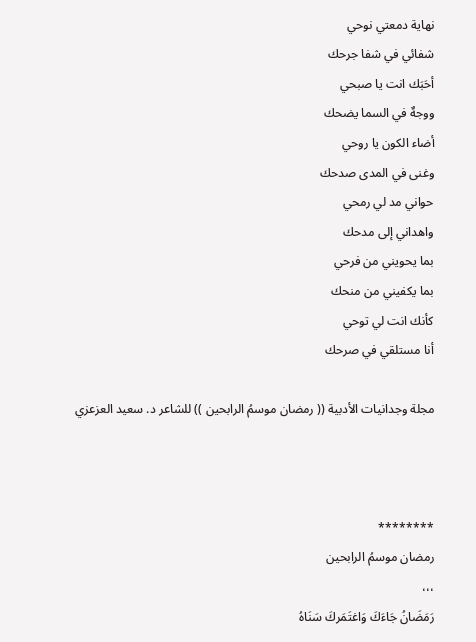نهاية دمعتي نوحي
شفائي في شفا جرحك
أحَبَك انت يا صبحي
ووجهٌ في السما يضحك
أضاء الكون يا روحي
وغنى في المدى صدحك
حواني مد لي رمحي
واهداني إلى مدحك
بما يحويني من فرحي
بما يكفيني من منحك
كأنك انت لي توحي
أنا مستلقي في صرحك

مجلة وجدانيات الأدبية (( رمضان موسمُ الرابحين )) للشاعر د. سعيد العزعزي



********
رمضان موسمُ الرابحين
،،،
رَمَضَانُ جَاءَكَ وَاغتَمَركَ سَنَاهُ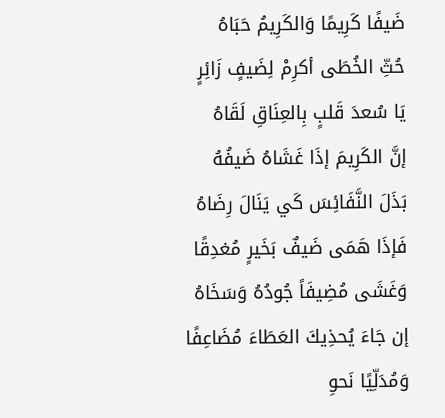ضَيفًا كَرِيمًا وَالكَرِيمُ حَبَاهُ
حُثِّ الخُطَى أكرِمْ لِضَيفٍ زَائِرٍ
يَا سُعدَ قَلبٍ بِالعِنَاقِ لَقَاهُ
إنَّ الكَرِيمَ إذَا غَشَاهُ ضَيفُهُ
بَذَلَ النَّفَائِسَ كَي يَنَالَ رِضَاهُ
فَإذَا هَمَى ضَيفٌ بَخَيرٍ مُغدِقًا
وَغَشَى مُضِيفَاً جُودُهُ وَسَخَاهُ
إن جَاءَ يُحذِيكَ العَطَاءَ مُضَاعِفًا
وَمُدَلِّيًا نَحوِ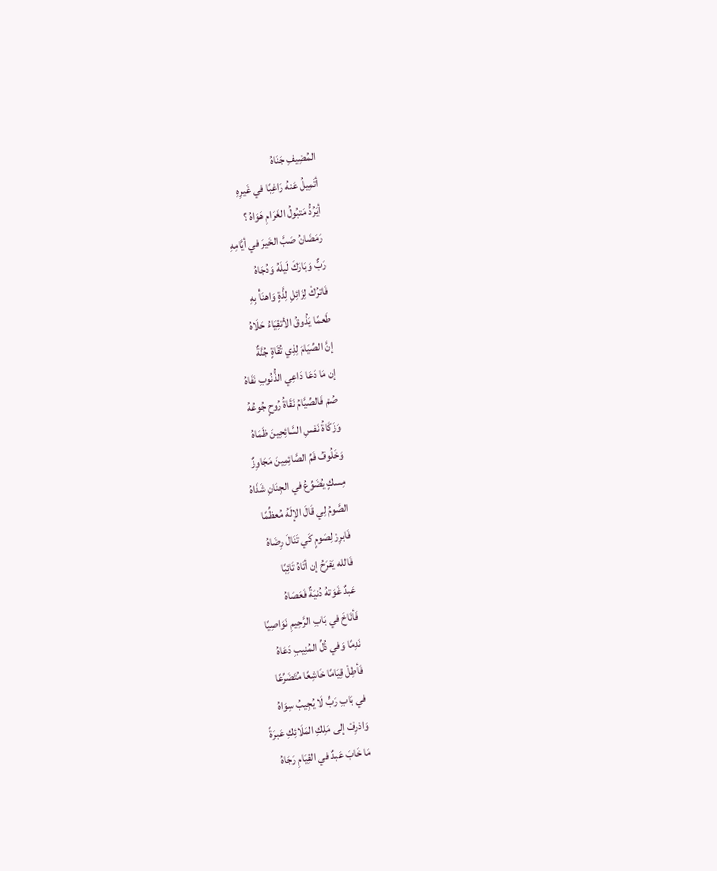المُضِيفِ جَنَاهُ
أتَمِيلُ عَنهُ رَاغِبًا في غَيرِهِ
أيَرُدُّ مَتبُولُ الغَرَامِ هَوَاهُ ؟
رَمَضَانُ صَبَّ الخَيرَ في أيَّامِهِ
رَبٌّ وَبَارَكَ لَيلَهُ وَدُجَاهُ
فَاترُكْ لِزَائِلِ لِذَّةٍ وَاهنَأْ بِهِ
طَعمًا يَذُوقُ الأتقِيَاءُ حَلَاهُ
إنَّ الصِّيَامَ لِذِي تُقَاةٍ جُنَّةٌ
إن مَا دَعَا دَاعِي الذُّنُوبِ نَفَاهُ
صُمْ فَالصِّيَّامُ نَقَاةُ رُوحٍ جُوعُهُ
وَزَكَاةُ نَفسِ السَّائِحِينَ ظَمَاهُ
وَخَلُوفُ فَمِّ الصَّائِمِينَ مَجَاوِزٌ
مِسكٍ يُضَوِّعُ في الجِنَانِ شَذَاهُ
الصَّومُ لِي قَالَ الإلَهُ مُعظِّمًا
فَابرِرْ لِصَومٍ كَي تَنَالَ رِضَاهُ
فَالله يَفرَحُ إن أتَاهُ تَائِبًا
عَبدٌ غَوَتهُ دُنيَةٌ فَعَصَاهُ
فَأنَاخَ في بَابِ الرَّحِيمِ نَوَاصِيًا
نَدِمًا وَفي ذُلِّ المُنِيبِ دَعَاهُ
فَأطِلْ قِيَامًا خَاشِعًا مُتَضَرِّعًا
في بَابِ رَبٍّ لَا يُجِيبُ سِوَاهُ
وَاذرِفْ إلى مَلِكِ المَلَائِكِ عَبرَةً
مَا خَابَ عَبدٌ في القِيَامِ رَجَاهُ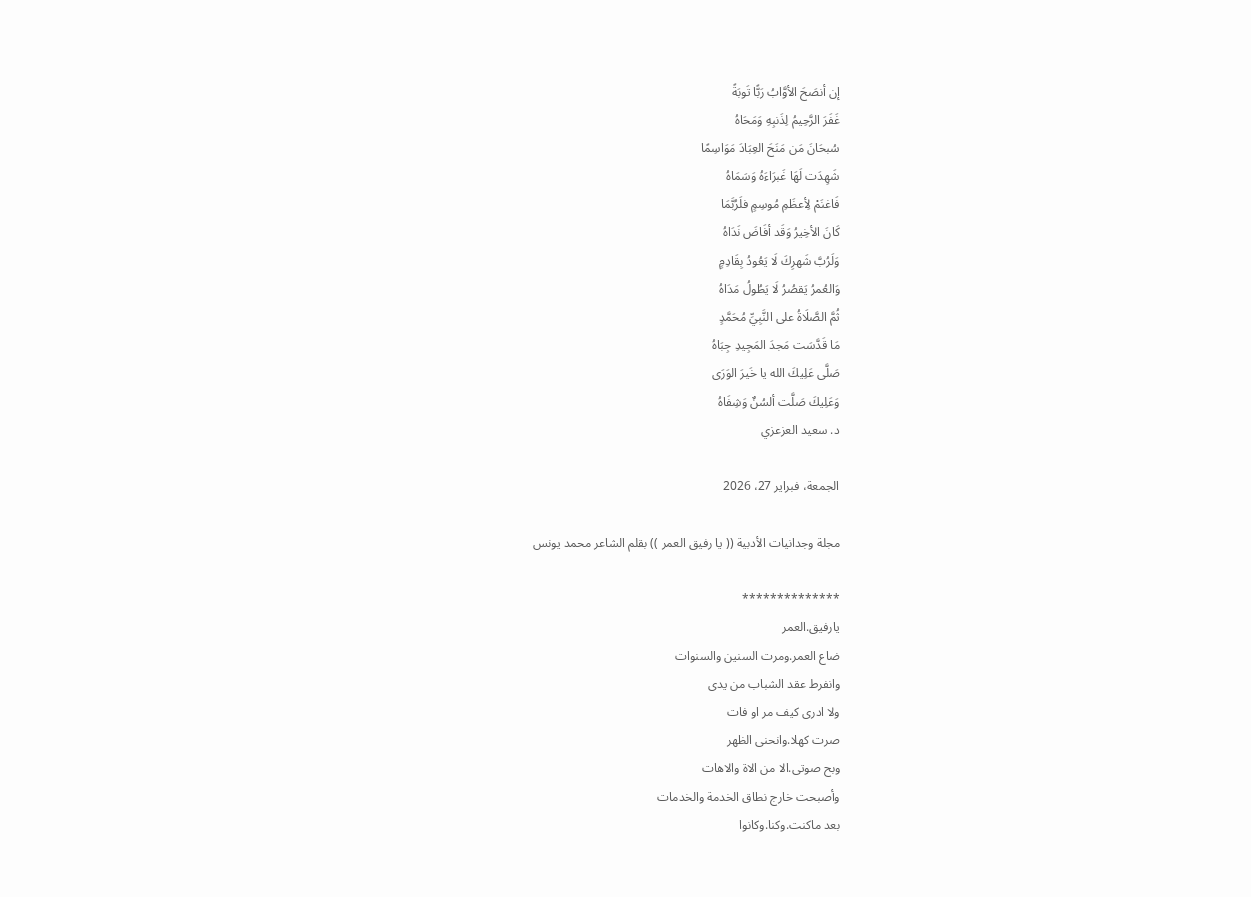إن أنصَحَ الأوَّابُ رَبًّا تَوبَةً
غَفَرَ الرَّحِيمُ لِذَنبِهِ وَمَحَاهُ
سُبحَانَ مَن مَنَحَ العِبَادَ مَوَاسِمًا
شَهِدَت لَهَا غَبرَاءَهُ وَسَمَاهُ
فَاغنَمْ لِأعظَمِ مُوسِمٍ فلَرُبَّمَا
كَانَ الأخِيرُ وَقَد أفَاضَ نَدَاهُ
وَلَرُبَّ شَهرِكَ لَا يَعُودُ بِقَادِمٍ
وَالعُمرُ يَقصُرُ لَا يَطُولُ مَدَاهُ
ثُمَّ الصَّلَاةُ على النَّبِيِّ مُحَمَّدٍ
مَا قَدَّسَت مَجدَ المَجِيدِ جِبَاهُ
صَلَّى عَلِيكَ الله يا خَيرَ الوَرَى
وَعَلِيكَ صَلَّت ألسُنٌ وَشِفَاهُ
د. سعيد العزعزي

الجمعة، فبراير 27، 2026

مجلة وجدانيات الأدبية (( يا رفيق العمر )) بقلم الشاعر محمد يونس

**************
يارفيق.العمر
ضاع العمر.ومرت السنين والسنوات
وانفرط عقد الشباب من يدى
ولا ادرى كيف مر او فات
صرت كهلا.وانحنى الظهر
وبح صوتى.الا من الاة والاهات
وأصبحت خارج نطاق الخدمة والخدمات
بعد ماكنت.وكنا.وكانوا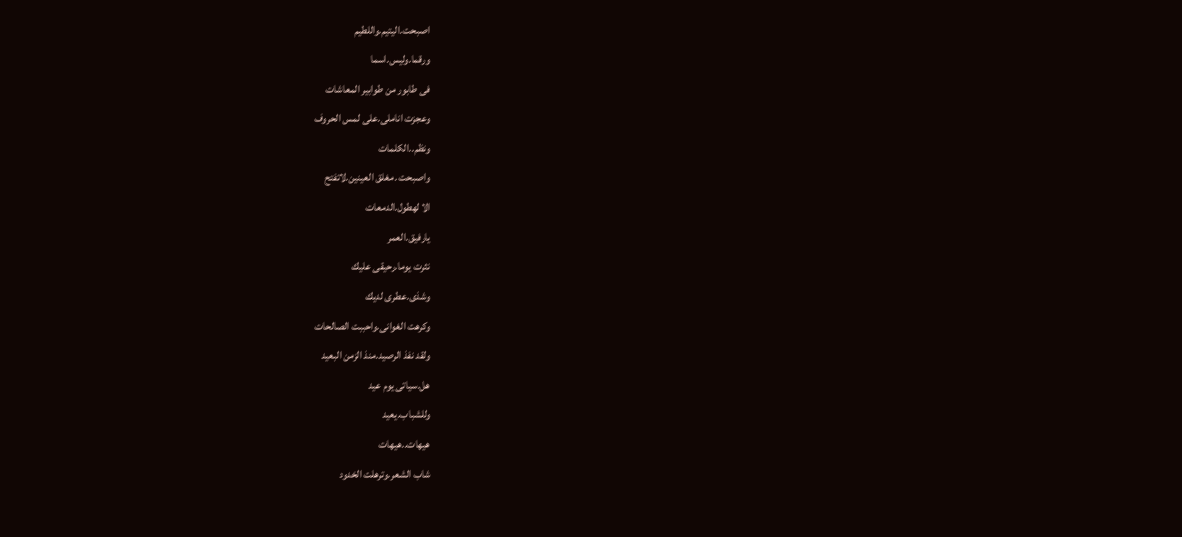اصبحت.اليتيم.واللطيم
ورقما.وليس.اسما
فى طابور من طوابير المعاشات
وعجزت اناملى.على لمس الحروف
ونظم..الكلمات
واصبحت .مغلق العينين.لاتفتح
الا لهطول.الدمعات
يارفيق.العمر
نثرت يوما.رحيقى عليك
وشذى.عطرى لديك
وكرهت الغوانى.واحببت الصالحات
ولقد نفذ الرصيد.منذ الزمن البعيد
هل.سياتى يوم عيد
وللشباب.يعيد
هيهات..هيهات
شاب الشعر.وترهلت الخدود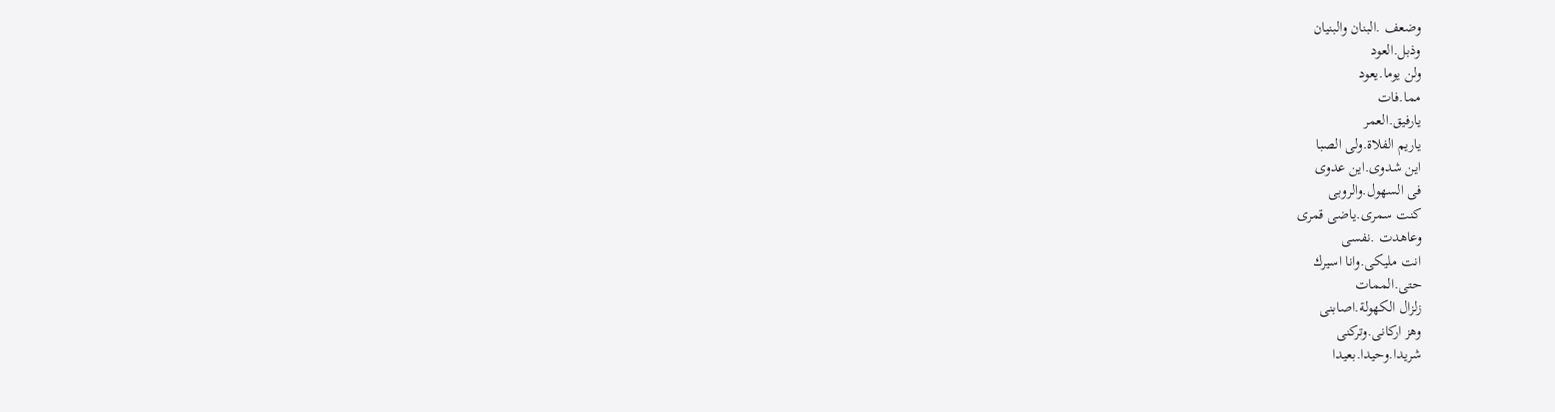وضعف .البنان والبنيان
وذبل.العود
ولن يوما.يعود
مما.فات
يارفيق.العمر
ياريم الفلاة.ولى الصبا
اين شدوى.اين عدوى
فى السهول.والروبى
كنت سمرى.ياضى قمرى
وعاهدت .نفسى
انت مليكى.وانا اسيرك
حتى.الممات
زلزال الكهولة.اصابنى
وهز اركانى.وتركنى
شريدا.وحيدا.بعيدا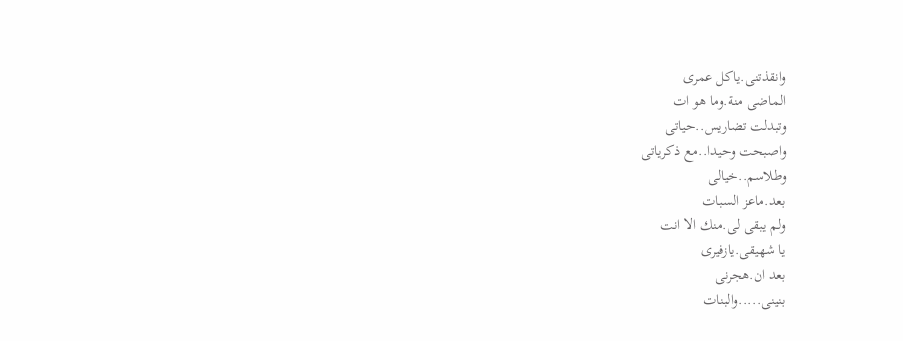وانقذتنى.ياكل عمرى
الماضى منة.وما هو ات
وتبدلت تضاريس..حياتى
واصبحت وحيدا..مع ذكرياتى
وطلاسم..خيالى
بعد.ماعز السبات
ولم يبقى لى.منك الا انت
يا شهيقى.يازفيرى
بعد ان.هجرنى
بنينى.....والبنات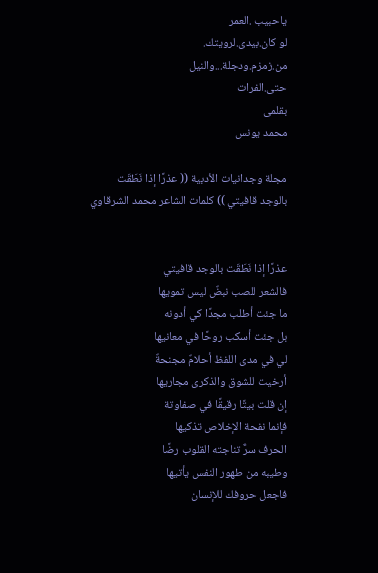ياحبيب .العمر
لو كان.بيدى.لرويتك.
من.زمزم.ودجلة...والنيل
حتى.الفرات
بقلمى
محمد يونس

مجلة وجدانيات الأدبية (( عذرًا إذا نَطَقَت بالوجد قافيتي )) كلمات الشاعر محمد الشرقاوي


عذرًا إذا نَطَقَت بالوجد قافيتي
فالشعر للصب نبضٌ ليس تمويها
ما جئت أطلب مجدًا كي أدونه
بل جئت أسكب روحًا في معانيها
لي في مدى اللفظ أحلامٌ مجنحةٌ
أرخيت للشوق والذكرى مجاريها
إن قلت بيتًا رقيقًا في صفاوتة
فإنما نفحة الإخلاص تذكيها
الحرف سرٌّ تناجته القلوب رضًا
وطيبه من طهور النفس يأتيها
فاجعل حروفك للإنسان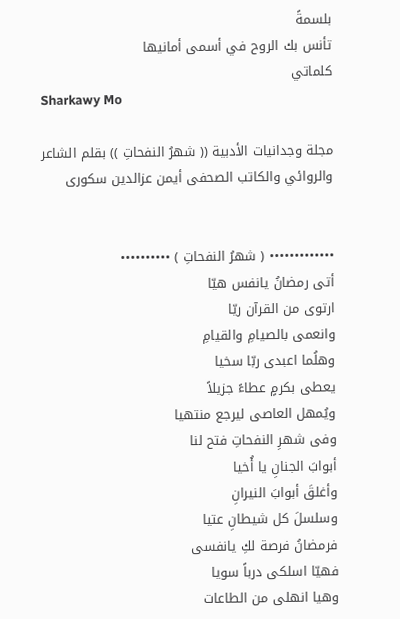بلسمةً
تأنس بك الروح في أسمى أمانيها
كلماتي
Sharkawy Mo

مجلة وجدانيات الأدبية (( شهرُ النفحاتِ )) بقلم الشاعر والروائي والكاتب الصحفى أيمن عزالدين سكورى


••••••••••••• ( شهرُ النفحاتِ ) ••••••••••
أتى رمضانُ يانفس هيّا
ارتوى من القرآن ريّا
وانعمى بالصيامِ والقيامِ
وهلُما اعبدى ربّا سخيا
يعطى بكرمٍ عطاءً جزيلاً
ويُمهل العاصى ليرجع منتهيا
وفى شهرِ النفحاتِ فتح لنا
أبوابَ الجنانِ يا أُخيا
وأغلقَ أبوابَ النيرانِ
وسلسلَ كل شيطانِ عتيا
فرمضانُ فرصة لكِ يانفسى
فهيّا اسلكى درباً سويا
وهيا انهلى من الطاعات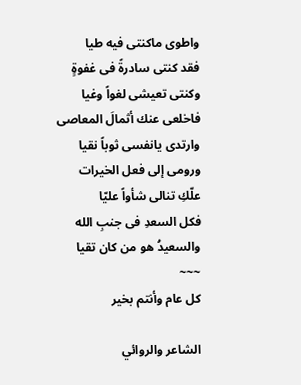واطوى ماكنتى فيه طيا
فقد كنتى سادرةً فى غفوةٍ
وكنتى تعيشى لغواً وغيا
فاخلعى عنك أثمالَ المعاصى
وارتدى يانفسى ثوباً نقيا
ورومى إلى فعل الخيرات
علّكِ تنالى شأواً عليّا
فكل السعدِ فى جنبِ الله
والسعيدُ هو من كان تقيا
~~~
كل عام وأنتم بخير

الشاعر والروائي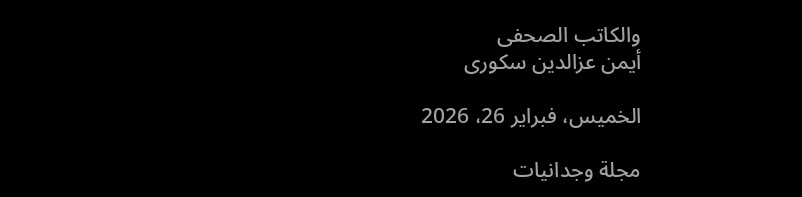والكاتب الصحفى
أيمن عزالدين سكورى

الخميس، فبراير 26، 2026

مجلة وجدانيات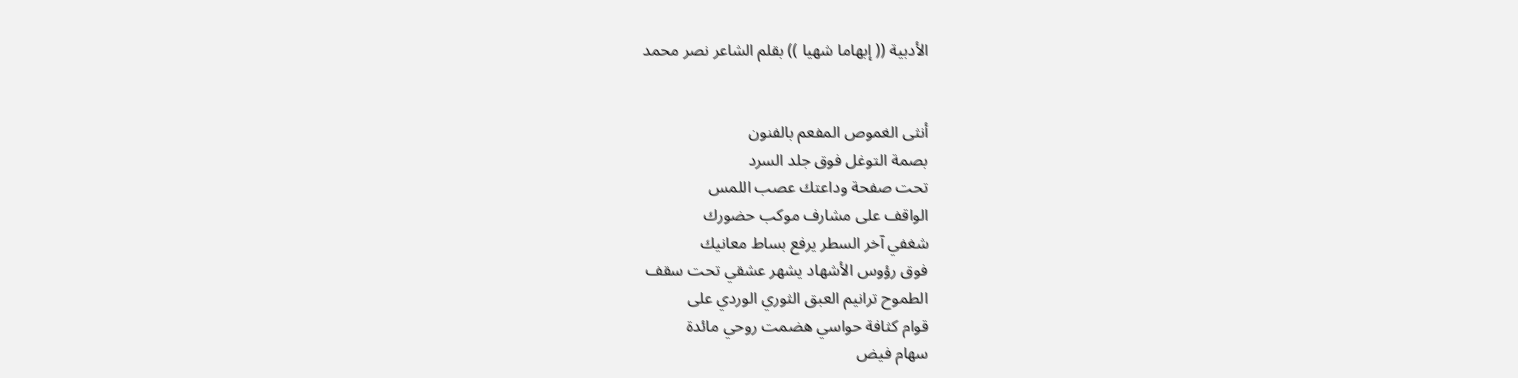الأدبية (( إبهاما شهيا )) بقلم الشاعر نصر محمد


أنثى الغموص المفعم بالفنون
بصمة التوغل فوق جلد السرد
تحت صفحة وداعتك عصب اللمس
الواقف على مشارف موكب حضورك
شغفي آخر السطر يرفع بساط معانيك
فوق رؤوس الأشهاد يشهر عشقي تحت سقف
الطموح ترانيم العبق الثوري الوردي على
قوام كثافة حواسي هضمت روحي مائدة
سهام فيض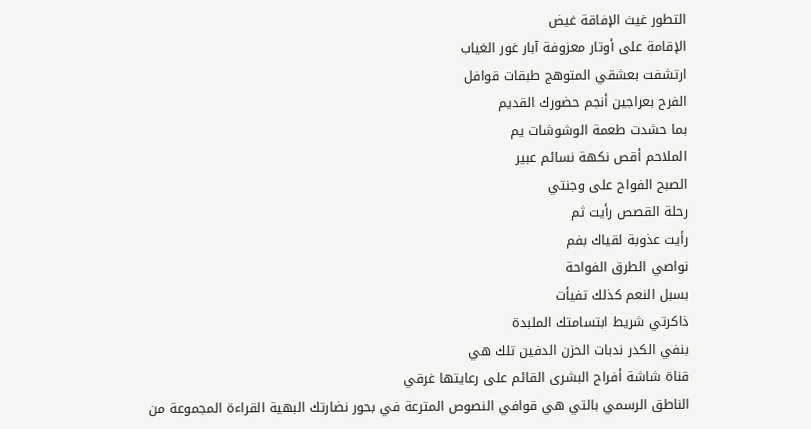التطور غيث الإفاقة غيض
الإقامة على أوتار معزوفة آبار غور الغياب
ارتشفت بعشقي المتوهج طبقات قوافل
الفرح بعراجين أنجم حضورك القديم
بما حشدت طعمة الوشوشات يم
الملاحم أقص نكهة نسائم عبير
الصبح الفواح على وجنتي
رحلة القصص رأيت ثم
رأيت عذوبة لقياك بفم
نواصي الطرق الفواحة
بسبل النعم كذلك تفيأت
ذاكرتي شريط ابتسامتك الملبدة
بنفي الكدر ندبات الحزن الدفين تلك هي
قناة شاشة أفراح البشرى القائم على رعايتها غرقي
الناطق الرسمي بالتي هي قوافي النصوص المترعة في بحور نضارتك البهية القراءة المجموعة من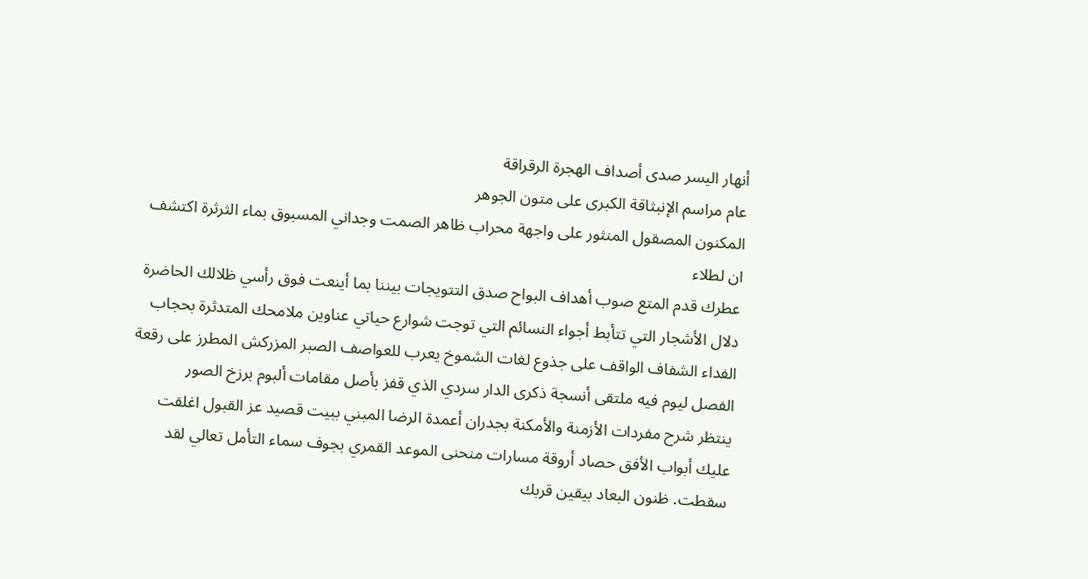أنهار اليسر صدى أصداف الهجرة الرقراقة
عام مراسم الإنبثاقة الكبرى على متون الجوهر
المكنون المصقول المنثور على واجهة محراب ظاهر الصمت وجداني المسبوق بماء الثرثرة اكتشف ان لطلاء
عطرك قدم المتع صوب أهداف البواح صدق التتويجات بيننا بما أينعت فوق رأسي ظلالك الحاضرة دلال الأشجار التي تتأبط أجواء النسائم التي توجت شوارع حياتي عناوين ملامحك المتدثرة بحجاب الفداء الشفاف الواقف على جذوع لغات الشموخ يعرب للعواصف الصبر المزركش المطرز على رقعة الفصل ليوم فيه ملتقى أنسجة ذكرى الدار سردي الذي قفز بأصل مقامات ألبوم برزخ الصور
ينتظر شرح مفردات الأزمنة والأمكنة بجدران أعمدة الرضا المبني ببيت قصيد عز القبول اغلقت عليك أبواب الأفق حصاد أروقة مسارات منحنى الموعد القمري بجوف سماء التأمل تعالي لقد سقطت. ظنون البعاد بيقين قربك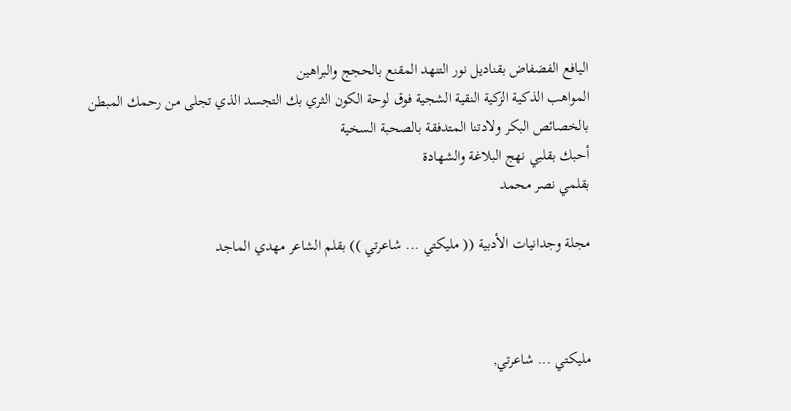اليافع الفضفاض بقناديل نور التنهد المقنع بالحجج والبراهين
المواهب الذكية الزكية النقية الشجية فوق لوحة الكون الثري بك التجسد الذي تجلى من رحمك المبطن
بالخصائص البكر ولادتنا المتدفقة بالصحبة السخية
أحبك بقلبي نهج البلاغة والشهادة
بقلمي نصر محمد

مجلة وجدانيات الأدبية (( مليكتي ... شاعرتي )) بقلم الشاعر مهدي الماجد



مليكتي ... شاعرتي,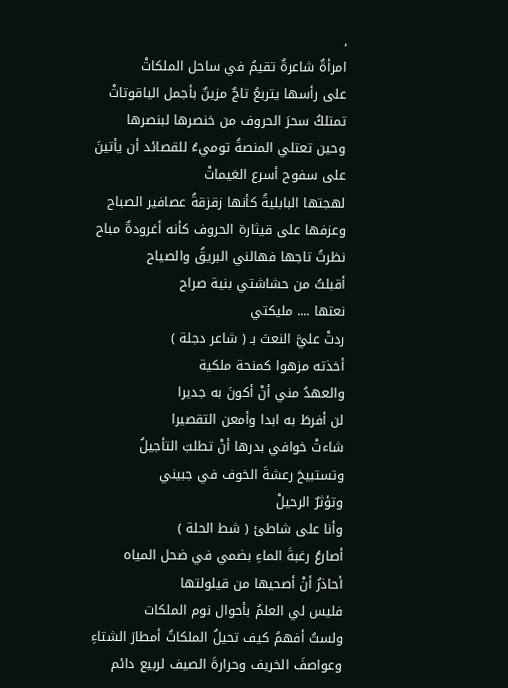,
امرأةٌ شاعرةٌ تقيمُ في ساحل الملكاتْ
على رأسها يتربعُ تاجٌ مزينٌ بأجمل الياقوتاتْ
تمتلكُ سحرَ الحروف من خنصرها لبنصرها
وحين تعتلي المنصةُ توميءُ للقصائد أن يأتينَ
على سفوح أسرع الغيماتْ
لهجتها البابليةُ كأنها زقزقةُ عصافير الصباح
وعزفها على قيثارة الحروف كأنه أغرودةٌ مباح
نظرتُ تاجها فهالني البريقُ والصياح
أقبلتُ من حشاشتي بنية صراح
نعتها .... مليكتي
ردتْ عليَّ النعتَ بـ ( شاعر دجلة )
أخذته مزهوا كمنحة ملكية
والعهدُ مني أنْ أكونَ به جديرا
لن أفرطَ به ابدا وأمعن التقصيرا
شاءتْ خوافي بدرها أنْ تطلبَ التأجيلُ
وتستبيحَ رعشةَ الخوف في جبيني
وتؤثرٌ الرحيلْ
وأنا على شاطئ ( شط الحلة )
أصارعُ رغبةَ الماءِ بضمي في ضحل المياه
أحاذرُ أنْ أصحيها من قيلولتها
فليس لي العلمُ بأحوال نوم الملكات
ولستُ أفهمُ كيف تحيلُ الملكاتُ أمطارَ الشتاءِ
وعواصفَ الخريف وحرارةَ الصيف لربيع دائم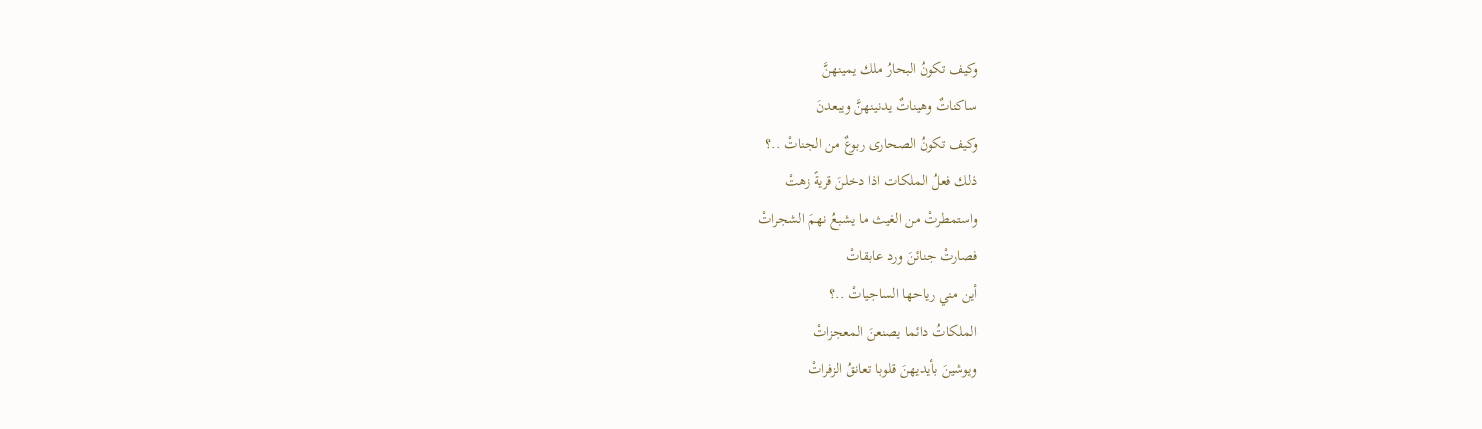وكيف تكونُ البحارُ ملك يمينهنَّ
ساكناتٌ وهيناتٌ يدنينهنَّ ويبعدنَ
وكيف تكونُ الصحارى ربوعٌ من الجناتْ ..؟
ذلك فعلُ الملكات اذا دخلنَ قريةً زهتْ
واستمطرتْ من الغيث ما يشبعُ نهمَ الشجراتْ
فصارتْ جنائنَ ورد عابقاتْ
أين مني رياحها الساجياتْ ..؟
الملكاتُ دائما يصنعنَ المعجزاتْ
ويوشينَ بأيديهنَ قلوبا تعانقُ الزفراتْ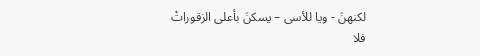لكنهنَ - ويا للأسى – يسكنَ بأعلى الزقوراتْ
فلا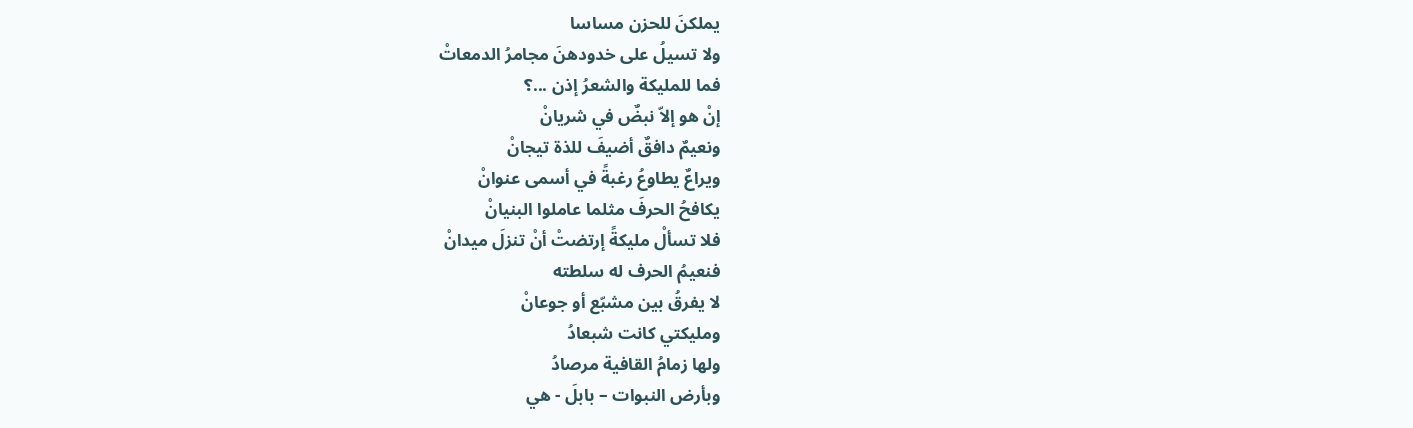يملكنَ للحزن مساسا
ولا تسيلُ على خدودهنَ مجامرُ الدمعاتْ
فما للمليكة والشعرُ إذن ...؟
إنْ هو إلاّ نبضٌ في شريانْ
ونعيمٌ دافقٌ أضيفَ للذة تيجانْ
ويراعٌ يطاوعُ رغبةً في أسمى عنوانْ
يكافحُ الحرفَ مثلما عاملوا البنيانْ
فلا تسألْ مليكةً إرتضتْ أنْ تنزلَ ميدانْ
فنعيمُ الحرف له سلطته
لا يفرقُ بين مشبّع أو جوعانْ
ومليكتي كانت شبعادُ
ولها زمامُ القافية مرصادُ
وبأرض النبوات – بابلَ - هي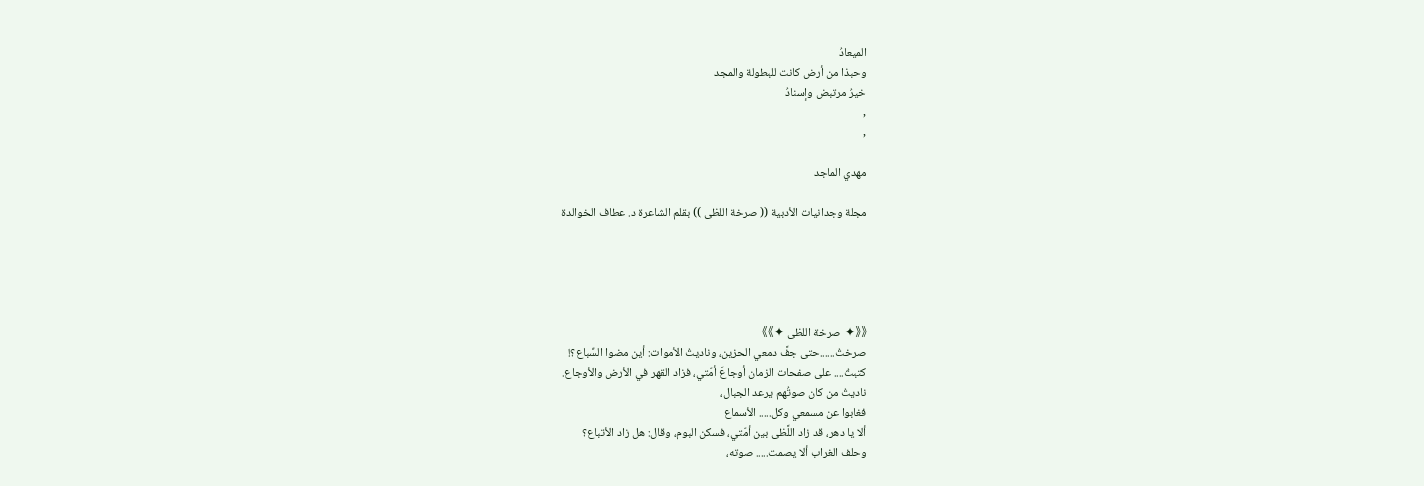الميعادُ
وحبذا من أرض كانت للبطولة والمجد
خيرُ مرتبض وإسنادُ
,
,

مهدي الماجد

مجلة وجدانيات الأدبية (( صرخة اللظى )) بقلم الشاعرة د. عطاف الخوالدة





《《✦ صرخة اللظى ✦》》
صرختُ......حتى جفَّ دمعي الحزين، وناديتُ الأموات: أين مضوا السِّباع؟!
كتبتُ.... على صفحات الزمان أوجاعَ أمّتي، فزاد القهر في الأرض والأوجاع.
ناديتُ من كان صوتُهم يرعد الجبال،
فغابوا عن مسمعي وكل..... الأسماع
ألا يا دهر، قد زاد اللَّظى بين أمّتي، فسكن البوم، وقال: هل زاد الأتباع؟
وحلف الغراب ألا يصمت..... صوته،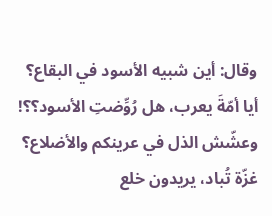وقال: أين شبيه الأسود في البقاع؟
أيا أمّةَ يعرب، هل رُوِّضتِ الأسود؟؟! وعشّش الذل في عرينكم والأضلاع؟
غزّة تُباد، يريدون خلع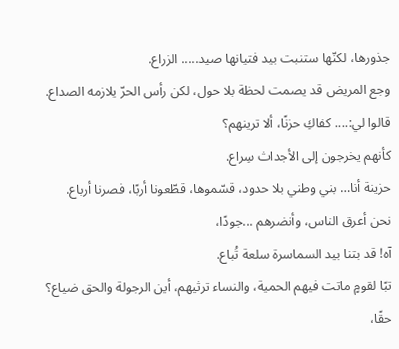جذورها، لكنّها ستنبت بيد فتيانها صيد..... الزراع.
وجع المريض قد يصمت لحظة بلا حول، لكن رأس الحرّ يلازمه الصداع.
قالوا لي:.... كفاكِ حزنًا، ألا ترينهم؟
كأنهم يخرجون إلى الأجداث سِراع.
حزينة أنا… بني وطني بلا حدود، قسّموها، قطّعونا أربًا، فصرنا أرباع.
نحن أعرق الناس، وأنضرهم ...جودًا،
آه! قد بتنا بيد السماسرة سلعة تُباع.
تبًا لقومٍ ماتت فيهم الحمية، والنساء ترثيهم، أين الرجولة والحق ضياع؟
حقًا،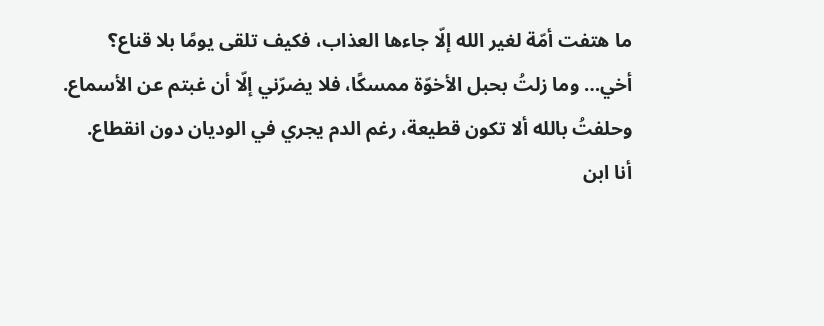ما هتفت أمّة لغير الله إلّا جاءها العذاب، فكيف تلقى يومًا بلا قناع؟
أخي… وما زلتُ بحبل الأخوّة ممسكًا، فلا يضرّني إلّا أن غبتم عن الأسماع.
وحلفتُ بالله ألا تكون قطيعة، رغم الدم يجري في الوديان دون انقطاع.
أنا ابن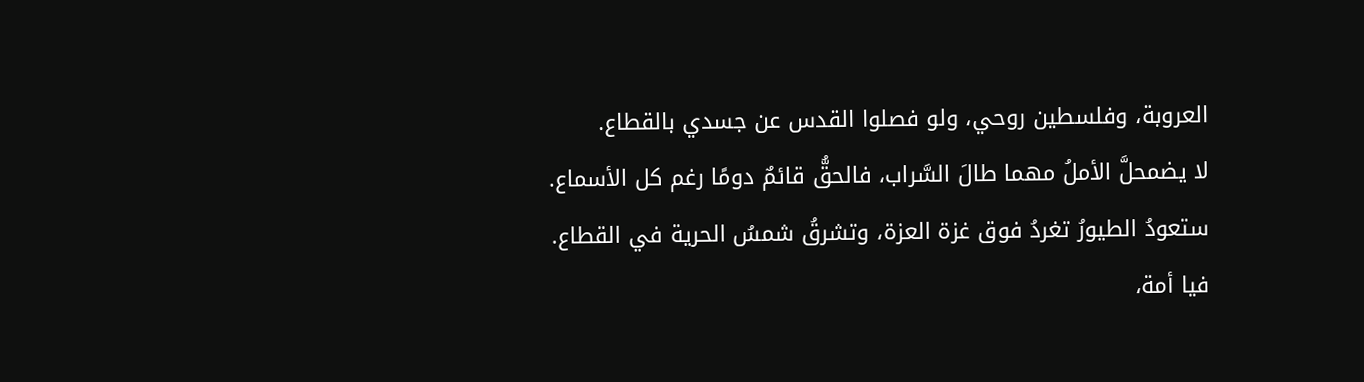العروبة، وفلسطين روحي، ولو فصلوا القدس عن جسدي بالقطاع.
لا يضمحلَّ الأملُ مهما طالَ السَّراب، فالحقُّ قائمٌ دومًا رغم كل الأسماع.
ستعودُ الطيورُ تغردُ فوق غزة العزة، وتشرقُ شمسُ الحرية في القطاع.
فيا أمة،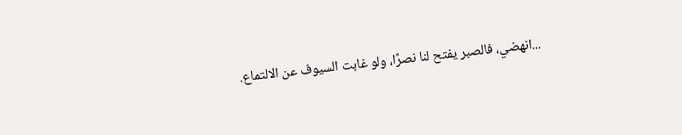...انهضي، فالصبر يفتح لنا نصرًا، ولو غابت السيوف عن الالتماع.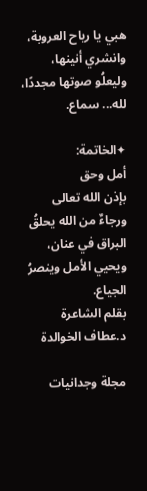هبي يا رياح العروبة، وانشري أنينها، وليعلُو صوتها مجددًا، لله... سماع.

✦الخاتمة:
أمل وحق
بإذن الله تعالى
ورجاءٌ من الله يحلقُ البراق في عنان،
ويحيي الأمل وينصرُ الجياع.
بقلم الشاعرة د.عطاف الخوالدة

مجلة وجدانيات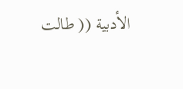الأدبية (( طالت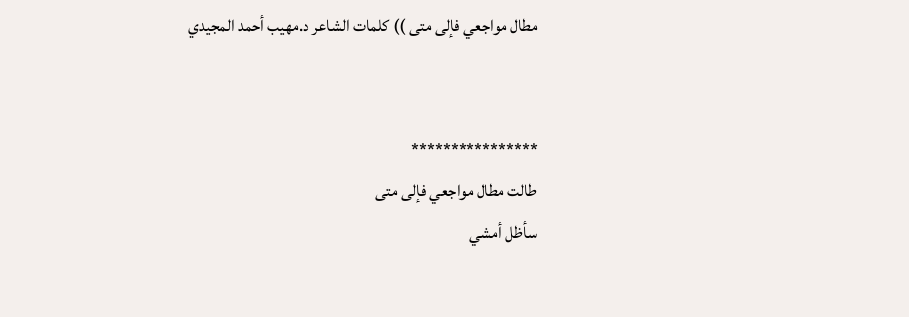مطال مواجعي فإلى متى )) كلمات الشاعر د.مهيب أحمد المجيدي


****************
طالت مطال مواجعي فإلى متى
سأظل أمشي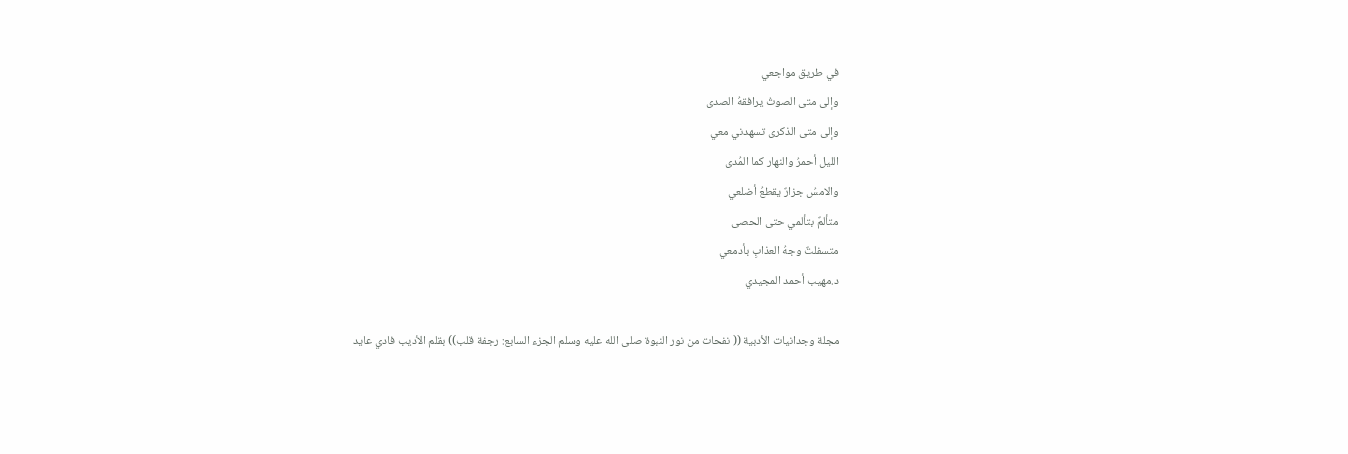في طريق مواجعي
وإلى متى الصوتُ يرافقهُ الصدى
وإلى متى الذكرى تسهدني معي
الليل أحمرُ والنهار كما المُدى
والامسُ جزارٌ يقطعُ أضلعي
متألمٌ بتألمي حتى الحصى
متسفلتٌ وجهُ العذابِ بأدمعي
د.مهيب أحمد المجيدي

مجلة وجدانيات الأدبية (( نفحات من نور النبوة صلى الله عليه وسلم الجزء السابع: رجفة قلب)) بقلم الأديب فادي عايد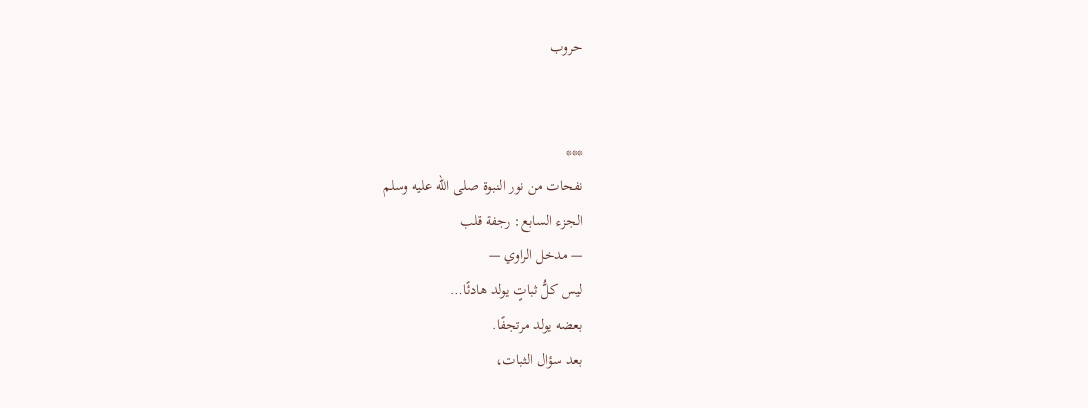حروب


***
نفحات من نور النبوة صلى الله عليه وسلم
الجزء السابع: رجفة قلب
— مدخل الراوي —
ليس كلُّ ثباتٍ يولد هادئًا…
بعضه يولد مرتجفًا.
بعد سؤال الثبات،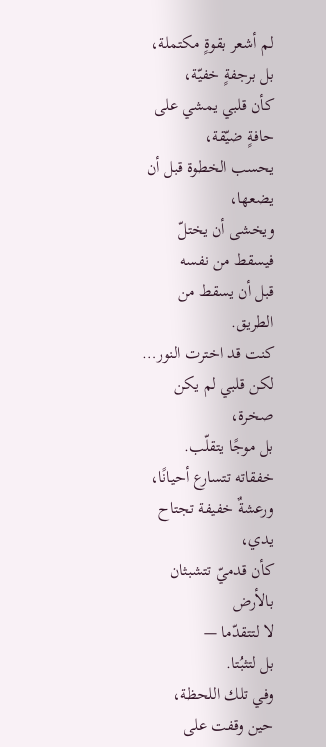لم أشعر بقوةٍ مكتملة،
بل برجفةٍ خفيّة،
كأن قلبي يمشي على حافةٍ ضيّقة،
يحسب الخطوة قبل أن يضعها،
ويخشى أن يختلّ
فيسقط من نفسه
قبل أن يسقط من الطريق.
كنت قد اخترت النور…
لكن قلبي لم يكن صخرة،
بل موجًا يتقلّب.
خفقاته تتسارع أحيانًا،
ورعشةٌ خفيفة تجتاح يدي،
كأن قدميّ تتشبثان بالأرض
لا لتتقدّما —
بل لتثبُتا.
وفي تلك اللحظة،
حين وقفت على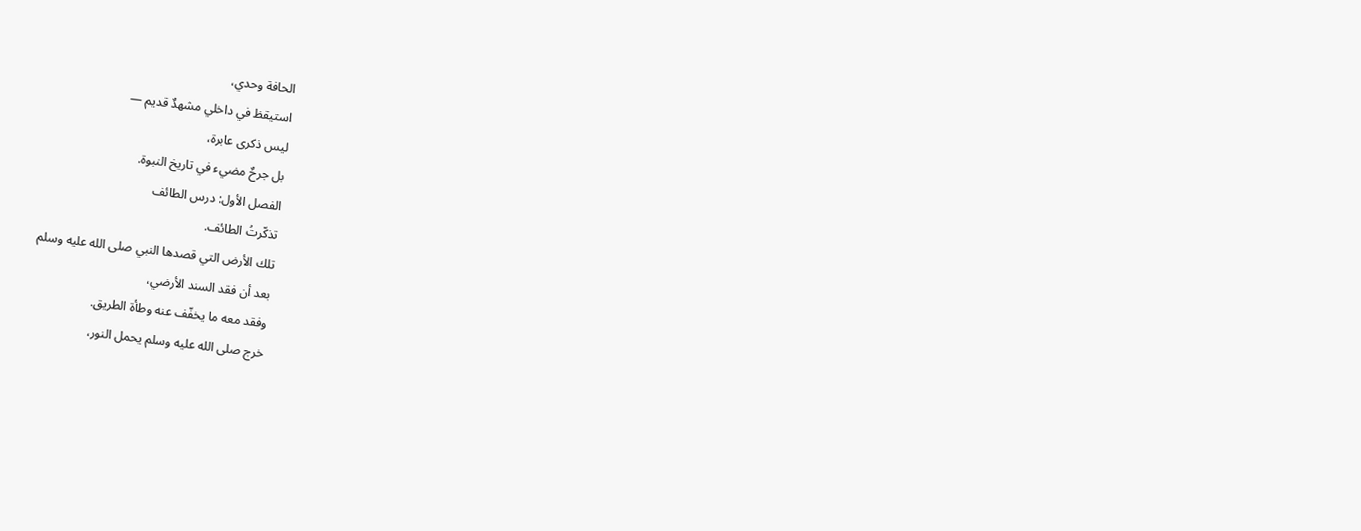الحافة وحدي،
استيقظ في داخلي مشهدٌ قديم —
ليس ذكرى عابرة،
بل جرحٌ مضيء في تاريخ النبوة.
الفصل الأول: درس الطائف
تذكّرتُ الطائف.
تلك الأرض التي قصدها النبي صلى الله عليه وسلم
بعد أن فقد السند الأرضي،
وفقد معه ما يخفّف عنه وطأة الطريق.
خرج صلى الله عليه وسلم يحمل النور،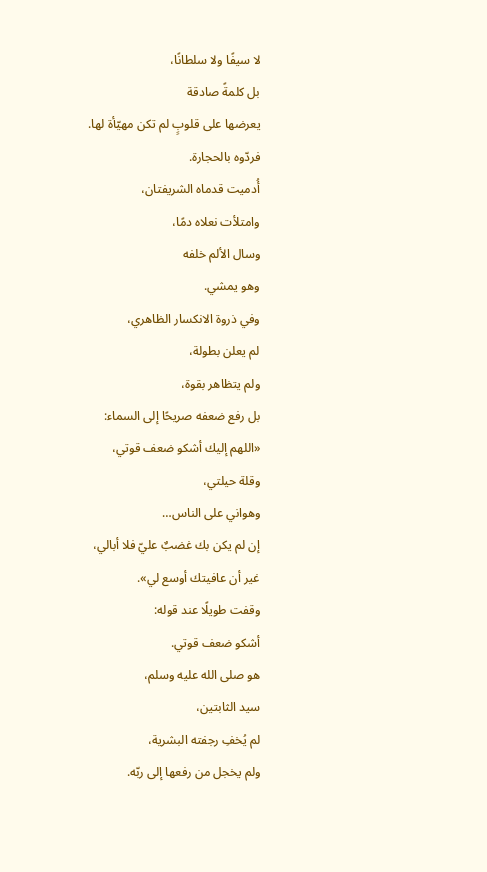لا سيفًا ولا سلطانًا،
بل كلمةً صادقة
يعرضها على قلوبٍ لم تكن مهيّأة لها.
فردّوه بالحجارة.
أُدميت قدماه الشريفتان،
وامتلأت نعلاه دمًا،
وسال الألم خلفه
وهو يمشي.
وفي ذروة الانكسار الظاهري،
لم يعلن بطولة،
ولم يتظاهر بقوة،
بل رفع ضعفه صريحًا إلى السماء:
«اللهم إليك أشكو ضعف قوتي،
وقلة حيلتي،
وهواني على الناس…
إن لم يكن بك غضبٌ عليّ فلا أبالي،
غير أن عافيتك أوسع لي».
وقفت طويلًا عند قوله:
أشكو ضعف قوتي.
هو صلى الله عليه وسلم،
سيد الثابتين،
لم يُخفِ رجفته البشرية،
ولم يخجل من رفعها إلى ربّه.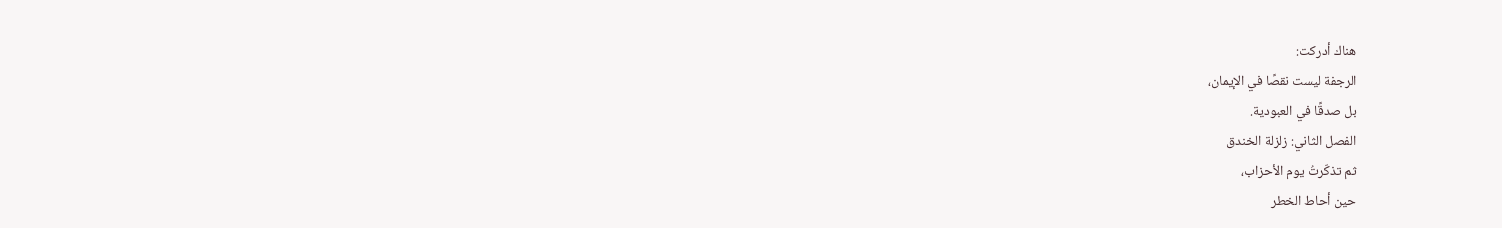هناك أدركت:
الرجفة ليست نقصًا في الإيمان،
بل صدقًا في العبودية.
الفصل الثاني: زلزلة الخندق
ثم تذكّرتُ يوم الأحزاب،
حين أحاط الخطر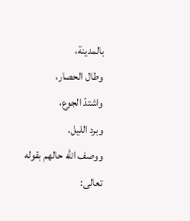بالمدينة،
وطال الحصار،
واشتدّ الجوع،
وبرد الليل.
ووصف الله حالهم بقوله تعالى: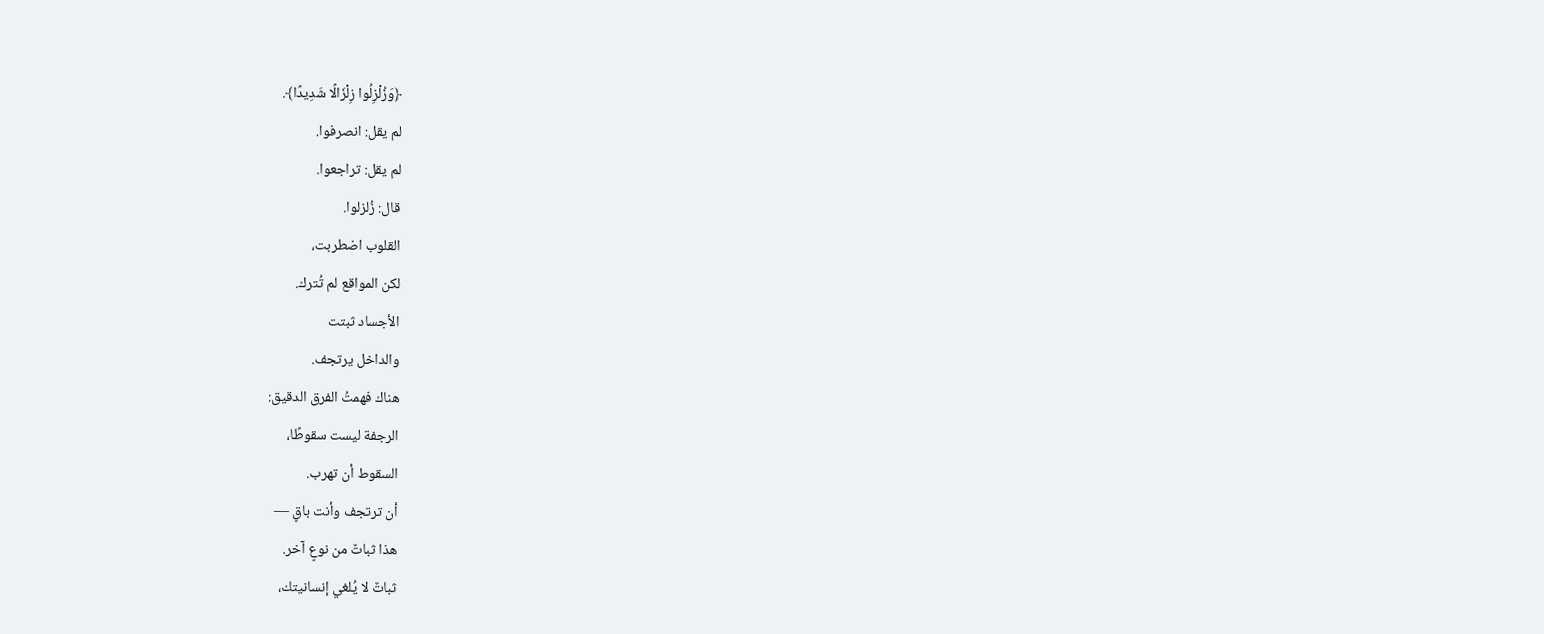﴿وَزُلْزِلُوا زِلْزَالًا شَدِيدًا﴾.
لم يقل: انصرفوا.
لم يقل: تراجعوا.
قال: زُلزلوا.
القلوب اضطربت،
لكن المواقع لم تُترك.
الأجساد ثبتت
والداخل يرتجف.
هناك فهمتُ الفرق الدقيق:
الرجفة ليست سقوطًا،
السقوط أن تهرب.
أن ترتجف وأنت باقٍ —
هذا ثباتٌ من نوعٍ آخر.
ثباتٌ لا يُلغي إنسانيتك،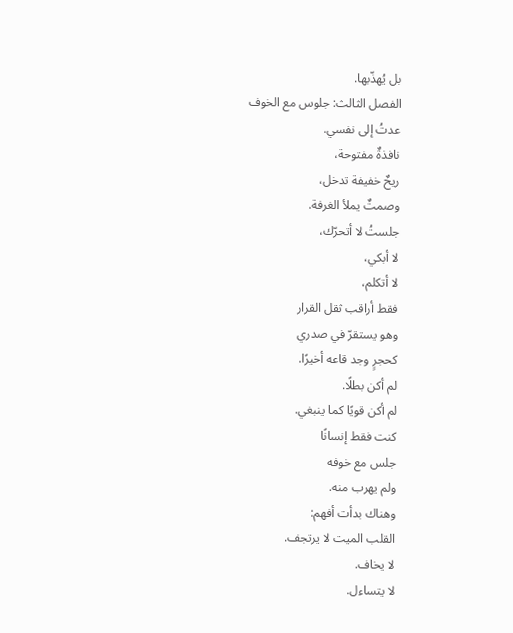بل يُهذّبها.
الفصل الثالث: جلوس مع الخوف
عدتُ إلى نفسي.
نافذةٌ مفتوحة،
ريحٌ خفيفة تدخل،
وصمتٌ يملأ الغرفة.
جلستُ لا أتحرّك،
لا أبكي،
لا أتكلم،
فقط أراقب ثقل القرار
وهو يستقرّ في صدري
كحجرٍ وجد قاعه أخيرًا.
لم أكن بطلًا.
لم أكن قويًا كما ينبغي.
كنت فقط إنسانًا
جلس مع خوفه
ولم يهرب منه.
وهناك بدأت أفهم:
القلب الميت لا يرتجف.
لا يخاف.
لا يتساءل.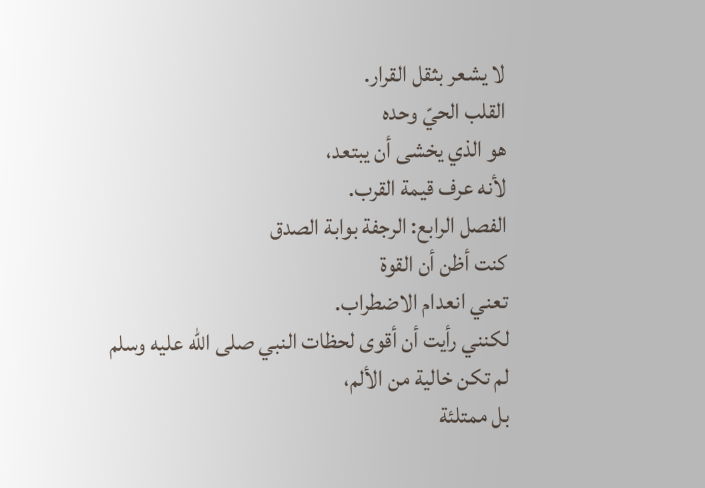لا يشعر بثقل القرار.
القلب الحيّ وحده
هو الذي يخشى أن يبتعد،
لأنه عرف قيمة القرب.
الفصل الرابع: الرجفة بوابة الصدق
كنت أظن أن القوة
تعني انعدام الاضطراب.
لكنني رأيت أن أقوى لحظات النبي صلى الله عليه وسلم
لم تكن خالية من الألم،
بل ممتلئة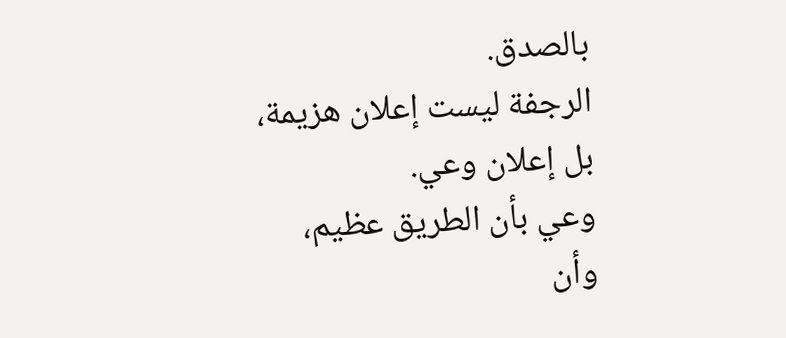بالصدق.
الرجفة ليست إعلان هزيمة،
بل إعلان وعي.
وعي بأن الطريق عظيم،
وأن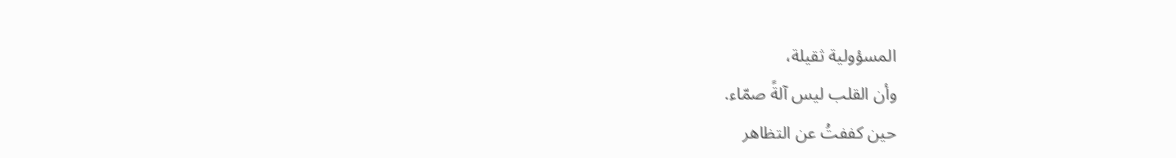المسؤولية ثقيلة،
وأن القلب ليس آلةً صمّاء.
حين كففتُ عن التظاهر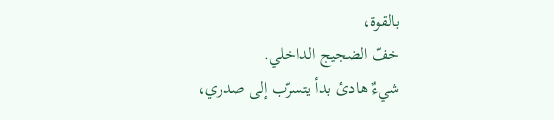بالقوة،
خفّ الضجيج الداخلي.
شيءٌ هادئ بدأ يتسرّب إلى صدري،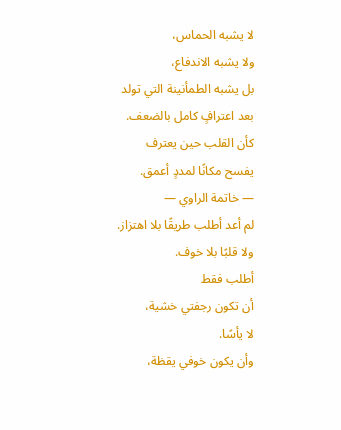لا يشبه الحماس،
ولا يشبه الاندفاع،
بل يشبه الطمأنينة التي تولد
بعد اعترافٍ كامل بالضعف.
كأن القلب حين يعترف
يفسح مكانًا لمددٍ أعمق.
— خاتمة الراوي —
لم أعد أطلب طريقًا بلا اهتزاز.
ولا قلبًا بلا خوف.
أطلب فقط
أن تكون رجفتي خشية،
لا يأسًا.
وأن يكون خوفي يقظة،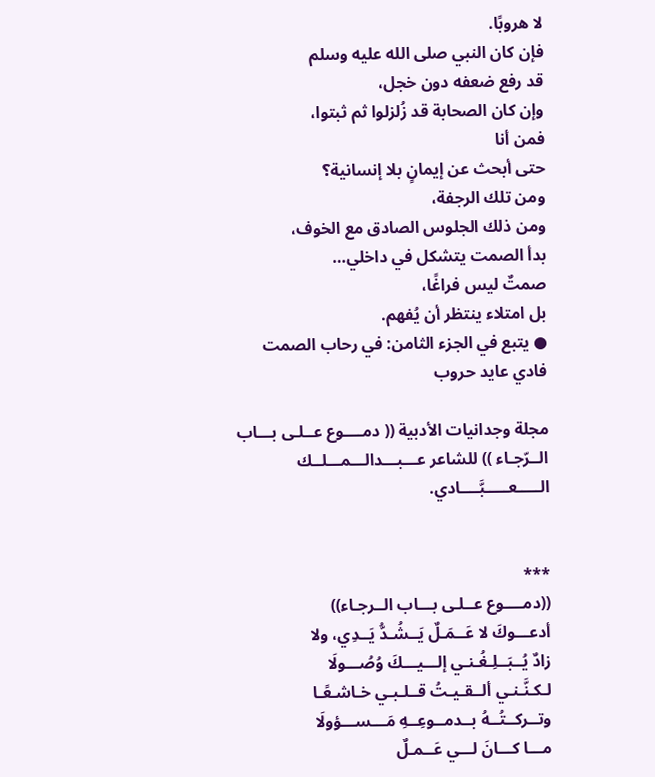لا هروبًا.
فإن كان النبي صلى الله عليه وسلم
قد رفع ضعفه دون خجل،
وإن كان الصحابة قد زُلزلوا ثم ثبتوا،
فمن أنا
حتى أبحث عن إيمانٍ بلا إنسانية؟
ومن تلك الرجفة،
ومن ذلك الجلوس الصادق مع الخوف،
بدأ الصمت يتشكل في داخلي…
صمتٌ ليس فراغًا،
بل امتلاء ينتظر أن يُفهم.
● يتبع في الجزء الثامن: في رحاب الصمت
فادي عايد حروب

مجلة وجدانيات الأدبية (( دمــــوع عــلـى بـــاب الــرّجـاء )) للشاعر عـــبـــدالـــمـــلــك الـــــعـــــبَّــــادي.


***
((دمــــوع عــلـى بـــاب الــرجـاء))
أدعـــوكَ لا عَــمَـلٌ يَــشُـدُّ يَــدِي، ولا
زادٌ يُــبَــلِـغُـنـي إلـــيـــكَ وُصُـــولَا
لـكـنَّـنـي ألــقـيـتُ قــلـبـي خـاشـعًـا
وتــركــتُــهُ بــدمــوعِــهِ مَـــســـؤولَا
مـــا كـــانَ لـــي عَــمـلٌ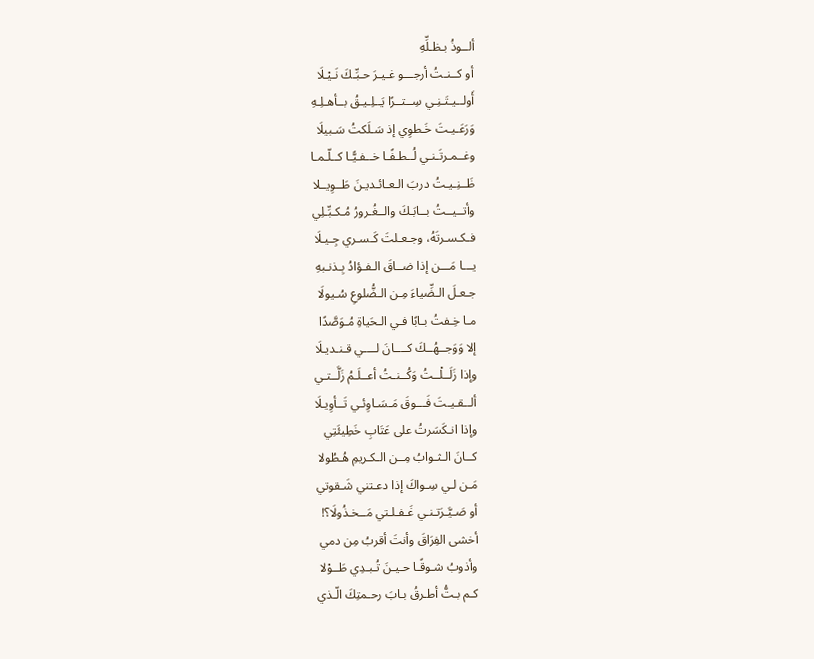ألــوذُ بـظـلِّهِ
أو كــنـتُ أرجـــو غـيـرَ حـبِّـكَ نَـيْـلَا
أَولــيـتَـنِـي سِــتــرًا يَــلِـيـقُ بــأهـلِـهِ
وَرَعَـيـتَ خَـطوِي إذ سَـلَكتُ سَـبيلَا
وغــمـرتَـنـي لُــطـفًـا خــفـيًّـا كــلّـمـا
ظَــنِـيـتُ دربَ الـعـائـديـنَ طَــوِيــلا
وأتــيــتُ بــابَـكَ والــغُـرورُ مُـكـبِّـلِي
فـكـسـرتَهُ، وجـعـلتَ كَـسـري جِـيـلَا
يـــا مَـــن إذا ضــاقَ الـفـؤادُ بِـذنـبهِ
جـعـلَ الـضِّياءَ مِـن الـضُّلوعِ سُـيولَا
مـا خِـفتُ بـابًا فـي الـحَياةِ مُـوَصَّدًا
إلا وَوَجــهُــكَ كــــانَ لــــي قـنـديـلَا
وإذا زَلَــلْــتُ وَكُــنـتُ أعــلَـمُ زَلَّــتـي
ألــقـيـتَ فَـــوقَ مَـسَـاوِئـي تَــأوِيـلَا
وإذا انـكَسَرتُ على عَتَابِ خَطِيئَتِي
كــانَ الـثـوابُ مِــن الـكـريمِ هُـطُولا
مَـن لـي سِـواكَ إذا دعـتني شَـقوتي
أو صَـيَّـرَتـنـي غَـفـلـتي مَــخـذُولَا؟!
أخشى الفِرَاقَ وأنتَ أقربُ مِن دمي
وأذوبُ شـوقًـا حـيـنَ تُـبـدِي طَــوْلا
كـم بـتُّ أطـرقُ بـابَ رحـمتِكَ الّـذي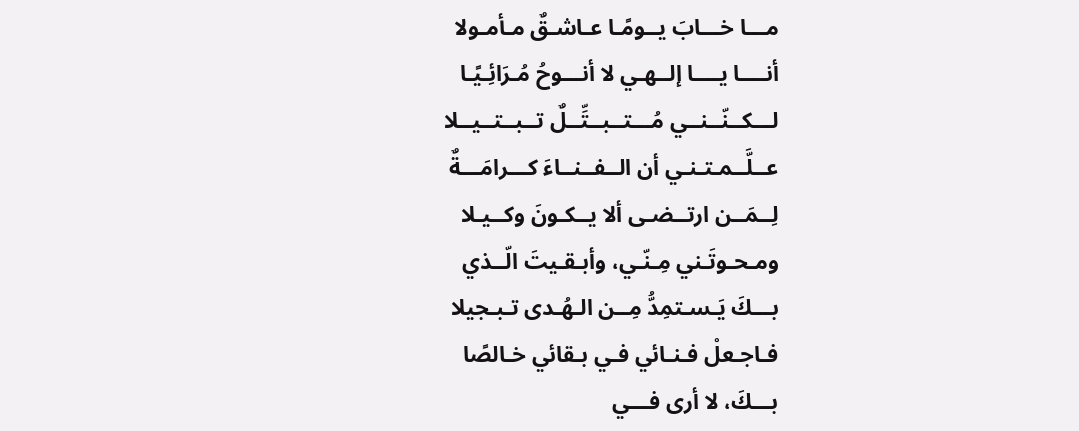مـــا خـــابَ يــومًـا عـاشـقٌ مـأمـولا
أنــــا يــــا إلــهـي لا أنـــوحُ مُـرَائِـيًـا
لـــكــنّــنــي مُـــتــبــتِّــلٌ تــبــتــيــلا
عــلَّــمـتـنـي أن الــفــنــاءَ كـــرامَـــةٌ
لِــمَــن ارتــضـى ألا يــكـونَ وكــيـلا
ومـحـوتَـني مِـنّـي، وأبـقـيتَ الّــذي
بـــكَ يَـسـتمِدُّ مِــن الـهُـدى تـبـجيلا
فـاجـعلْ فـنـائي فـي بـقائي خـالصًا
بـــكَ، لا أرى فـــي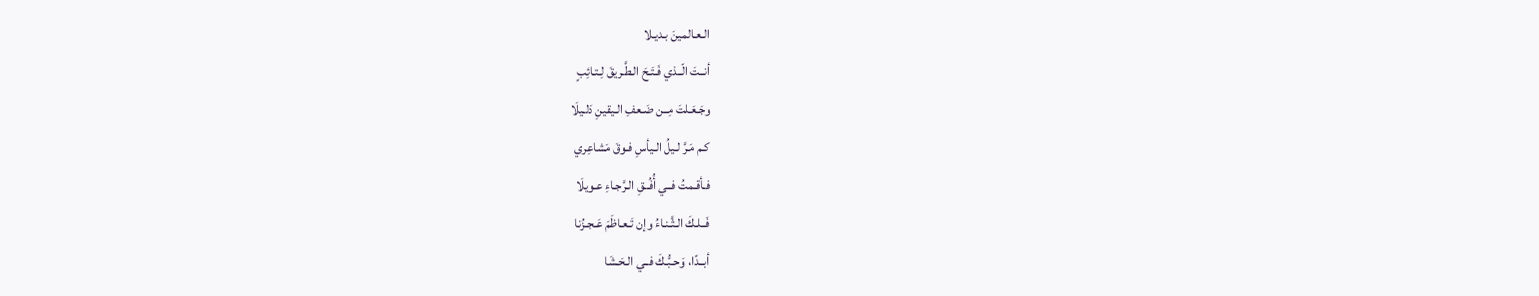الـعـالمينَ بـديـلا
أنــتَ الّــذي فَـتَـحَ الـطَّـريقَ لِـتـائِبٍ
وجَـعَـلتَ مِــن ضَـعفِ الـيقينِ دَلـيلَا
كـم مَـرَّ لـيلُ الـيأسِ فـوقَ مَشاعِري
فـأقـمتُ فــي أُفُــقِ الـرَّجـاءِ عـويلَا
فَــلـكَ الـثَّـنـاءُ وإن تَـعـاظَمَ عَـجـزُنا
أبــدًا، وَحـبُّـكَ فــي الـحَـشَا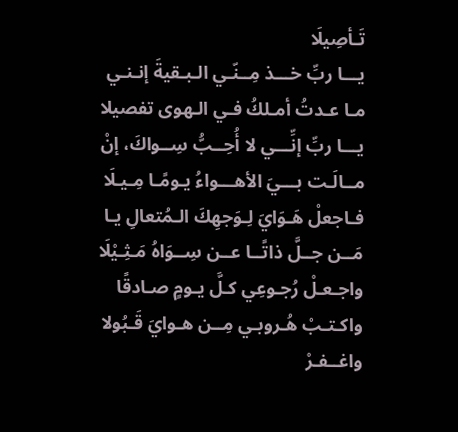تَـأصِيلَا
يـــا ربِّ خـــذ مِــنّـي الـبـقيةَ إنـنـي
مـا عـدتُ أمـلكُ فـي الـهوى تفصيلا
يـــا ربِّ إنِّـــي لا أُحِــبُّ سِــواكَ، إنْ
مــالَـت بـــيَ الأهـــواءُ يـومًـا مِـيـلَا
فـاجعلْ هَـوَايَ لِـوَجهِكَ الـمُتعالِ يـا
مَــن جــلَّ ذاتًــا عــن سِــوَاهُ مَـثِـيْلَا
واجـعـلْ رُجـوعِي كـلَّ يـومٍ صـادقًا
واكـتـبْ هُـروبـي مِــن هـوايَ قَـبُولا
واغــفـرْ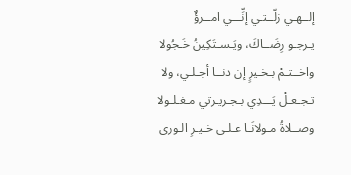إلــهـي زلّــتـي إنِّـــي امــرؤٌ
يـرجـو رِضَــاكَ، ويَـسـتَكِينُ خَـجُولا
واخــتـمْ بـخـيرٍ إن دنــا أجـلـي، ولا
تـجـعـلْ يَـــدِي بـجـريـرتي مـغـلـولا
وصــلاةُ مـولانَـا عـلـى خـيـرِ الـورى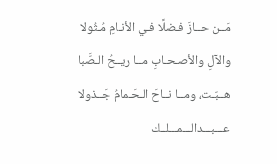مَــن حــازَ فـضلًا فـي الأنـامِ مُـثُولا
والآلِ والأصـحـابِ مــا ريــحُ الـصَّبا
هــبّـت، ومــا نــاحَ الـحَـمامُ جَــذولا
عـــبـــدالـــمـــلــك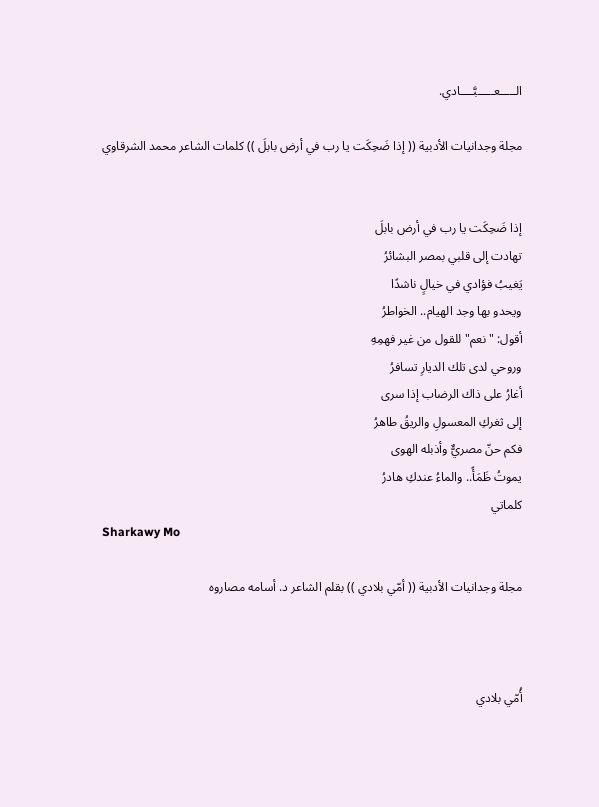الـــــعـــــبَّــــادي.

مجلة وجدانيات الأدبية (( إذا ضَحِكَت يا رب في أرض بابلَ )) كلمات الشاعر محمد الشرقاوي


إذا ضَحِكَت يا رب في أرض بابلَ
تهادت إلى قلبي بمصر البشائرُ
يَغيبُ فؤادي في خيالٍ ناشدًا
ويحدو بها وجد الهيام.. الخواطرُ
أقول: "نعم" للقول من غير فهمِهِ
وروحي لدى تلك الديارِ تسافرُ
أغارُ على ذاك الرضاب إذا سرى
إلى ثغركِ المعسولِ والريقُ طاهرُ
فكم حنّ مصريٌّ وأذبله الهوى
يموتُ ظَمَأً.. والماءُ عندكِ هادرُ
كلماتي
Sharkawy Mo

مجلة وجدانيات الأدبية (( أمّي بلادي )) بقلم الشاعر د. أسامه مصاروه



أُمّي بلادي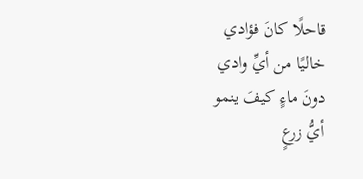قاحلًا كانَ فؤادي
خاليًا من أيِّ وادي
دونَ ماءٍ كيفَ ينمو
أيُّ زرعٍ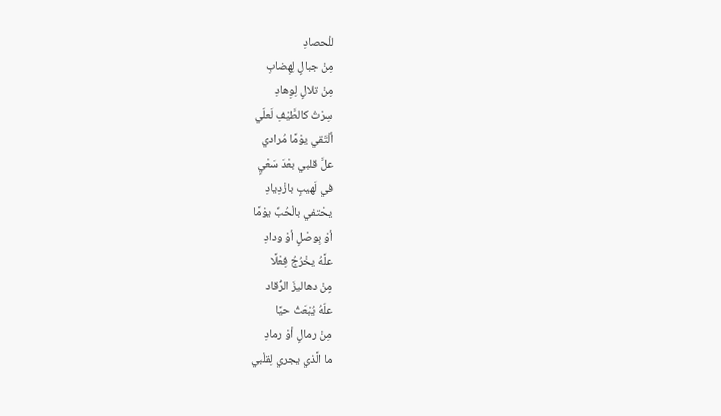للْحصادِ
مِنْ جبالٍ لِهِضابِ
مِنْ تلالٍ لِوِهادِ
سِرْتُ كالطَّيْفِ لَعلّي
ألْتَقي يوْمًا مُرادي
علَّ قلبي بعْدَ سَعْيٍ
في لَهيبٍ بازْدِيادِ
يحْتفي بالْحُبِّ يوْمًا
أوْ بِوصْلٍ أوْ ودادِ
علَّهُ يخْرُجُ فِعْلًا
مٍنْ دهاليزَ الرُّقاد
علّهُ يُبْعَثُ حيًا
مِنْ رمالٍ أوْ رمادِ
ما الَّذي يجري لِقلْبي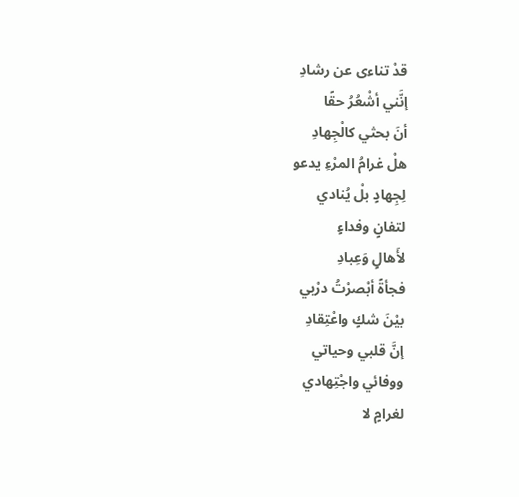قدْ تناءى عن رشادِ
إنَّني أشْعُرُ حقًا
أنَ بحثي كالْجِهادِ
هلْ غرامُ المرْءِ يدعو
لِجِهادٍ بلْ يُنادي
لتفانٍ وفداءٍ
لأَهالٍ وَعِبادِ
فجأةً أبْصرْتُ درْبي
بيْنَ شكٍ واعْتِقادِ
إنَّ قلبي وحياتي
ووفائي واجْتِهادي
لغرامٍ لا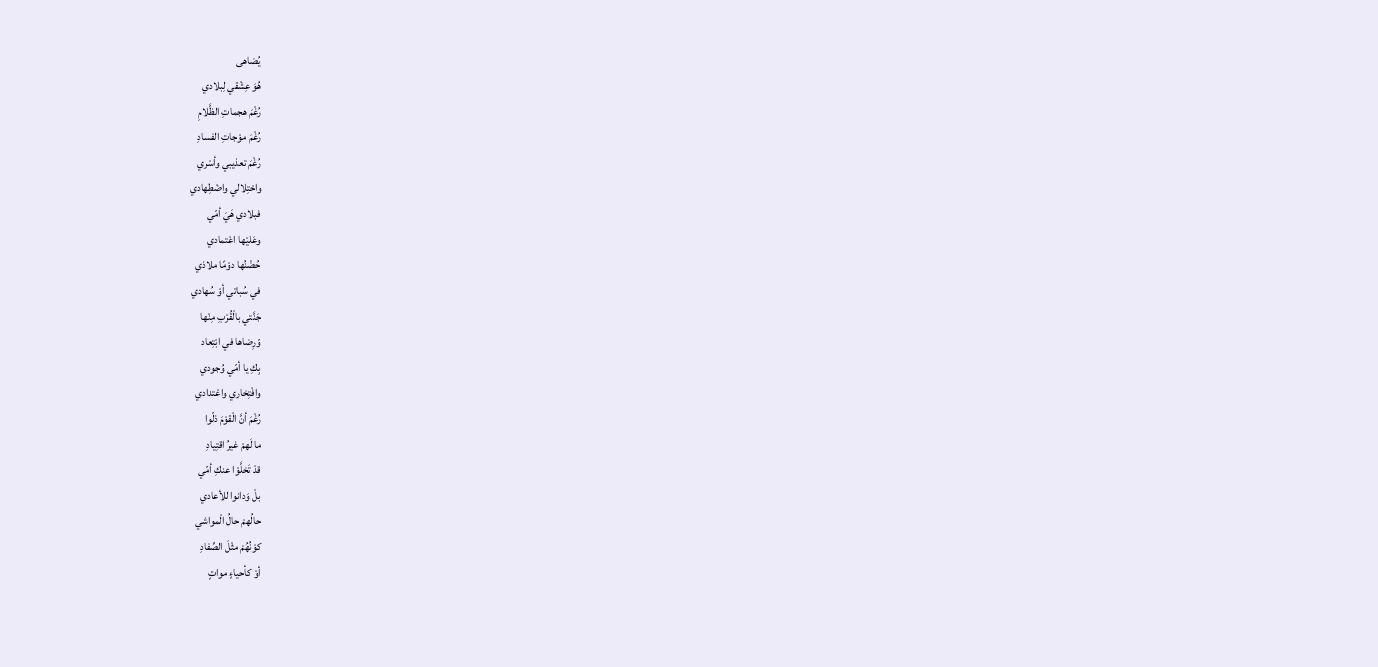يُضاهى
هُوَ عِشْقي لِبلادي
رُغْمَ هجماتِ الظَّلامِ
رُغْمَ موْجاتِ الفسادِ
رُغْمَ تعذيبي وأسْري
واحْتِلالي واضْطِهادي
فبلادي هَيَ أمّي
وعَليْها اعْتمادي
حُضْنُها دوْمًا ملاذي
في سُباتي أوْ سُهادي
جَنَّتي بالْقُرْبِ مِنْها
وّرِضاها في ابْتِعاد
بِكِ يا أمّي وُجودي
وافْتِخاري واعْتدادي
رُغْمَ أنَّ الْقوْمَ ذلّوا
ما لَهمْ غيرُ اقتِيادِ
قدْ تَخلَّوْا عنكِ أمّي
بلْ وَدانوا للأعادي
حالُهمْ حالُ الْمواشي
كوْنُهُمْ مثْلَ الصِّفادِ
أوْ كأحياءٍ مواتٍ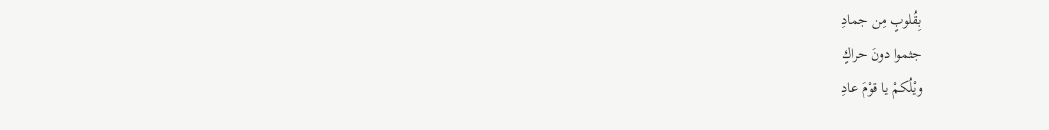بِقُلوبٍ مِن جمادِ
جثموا دونَ حراكٍ
ويْلُكمْ يا قوْمَ عادِ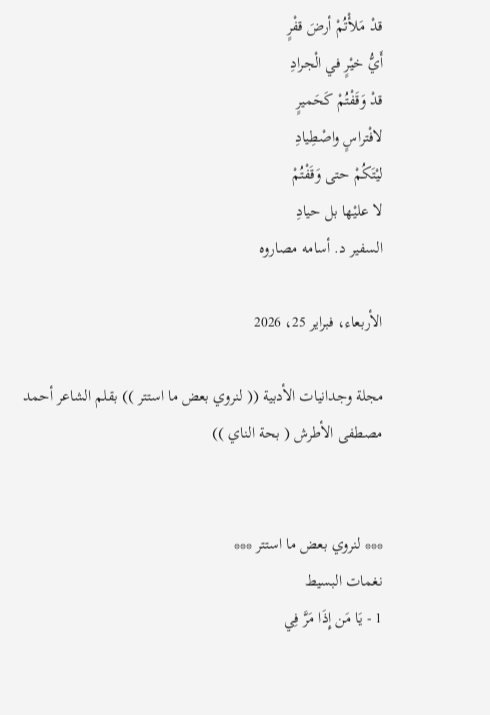قدْ مَلأْتُمْ أرضَ قفْرٍ
أَيُّ خيْرٍ في الْجرادِ
قدْ وَقَفْتُمْ كَحَميرٍ
لافْتراسٍ واصْطِيادِ
ليْتَكُمْ حتى وَقَفْتُمْ
لا عليْها بل حيادِ
السفير د. أسامه مصاروه

الأربعاء، فبراير 25، 2026

مجلة وجدانيات الأدبية (( لنروي بعض ما استتر )) بقلم الشاعر أحمد مصطفى الأطرش ( بحة الناي ))


*** لنروي بعض ما استتر ***
نغمات البسيط
1 - يَا مَن إِذَا مَرَّ فِي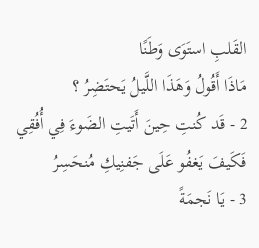القَلبِ استَوَى وَطَنًا
مَاذَا أَقُولُ وَهَذَا اللَّيلُ يَحتَضِرُ ؟
2 - قَد كُنتِ حِينَ أَتَيتِ الضَوءَ فِي أُفُقِي
فَكَيفَ يَغفُو عَلَى جَفنِيكِ مُنحَسِرُ
3 - يَا نَجمَةً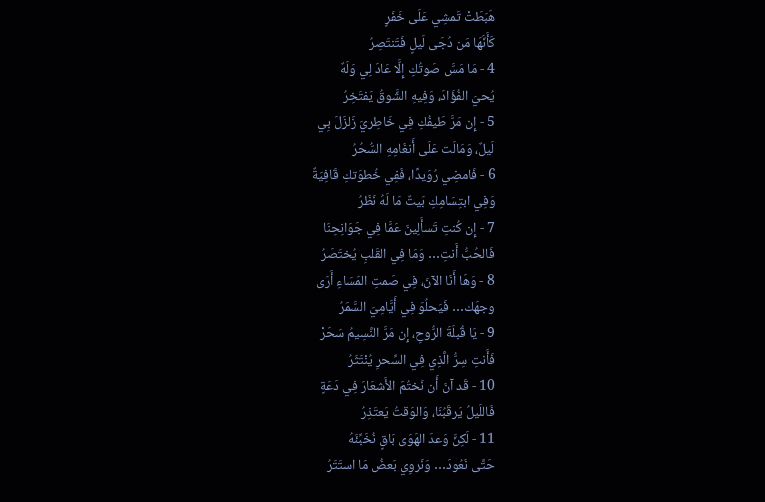هَبَطَتْ تَمشِي عَلَى خَفَرٍ
كَأَنَّهَا مَن دُجَى لَيلٍ فَتَنتَصِرُ
4 - مَا مَسَّ صَوتُكِ إِلَّا عَادَ لِي وَلَهٌ
يُحيَ الفُؤَادَ، وَفِيهِ الشَّوقُ يَفتَخِرُ
5 - إِن مَرَّ طَيفُكِ فِي خَاطِريَ زَلزَلَ بِي
لَيلٌ، وَمَالَت عَلَى أَنغَامِهِ السُّحُرُ
6 - فَامضِي رُوَيدًا، فَفِي خُطوَتكِ قَافِيَةٌ
وَفِي ابتِسَامِكِ بَيتٌ مَا لَهُ نَظَرُ
7 - إِن كُنتِ تَسأَلِينَ عَمَّا فِي جَوَانِحِنَا
فَالحُبُّ أَنتِ… وَمَا فِي القَلبِ يُختَصَرُ
8 - وَهَا أَنَا الآنَ، فِي صَمتِ المَسَاءِ أَرَى
وجهَك… فَيَحلُوَ فِي أَيَّامِيَ السَّمَرُ
9 - يَا قُبلَةَ الرُّوحِ، إِن مَرَّ النَّسِيمُ سَحَرْ
فَأَنتِ سِرُّ الَّذِي فِي السِّحرِ يُنْتَثَرُ
10 - قَد آنَ أَن نَختُمَ الأَشعَارَ فِي دَعَةٍ
فَاللَيلُ يَرقَبُنَا، وَالوَقتُ يَعتَذِرُ
11 - لَكِنَّ وَعدَ الهَوَى بَاقٍ نُخَبِّئَهُ
حَتَّى نَعُودَ… وَنَروِي بَعضُ مَا استَتَرُ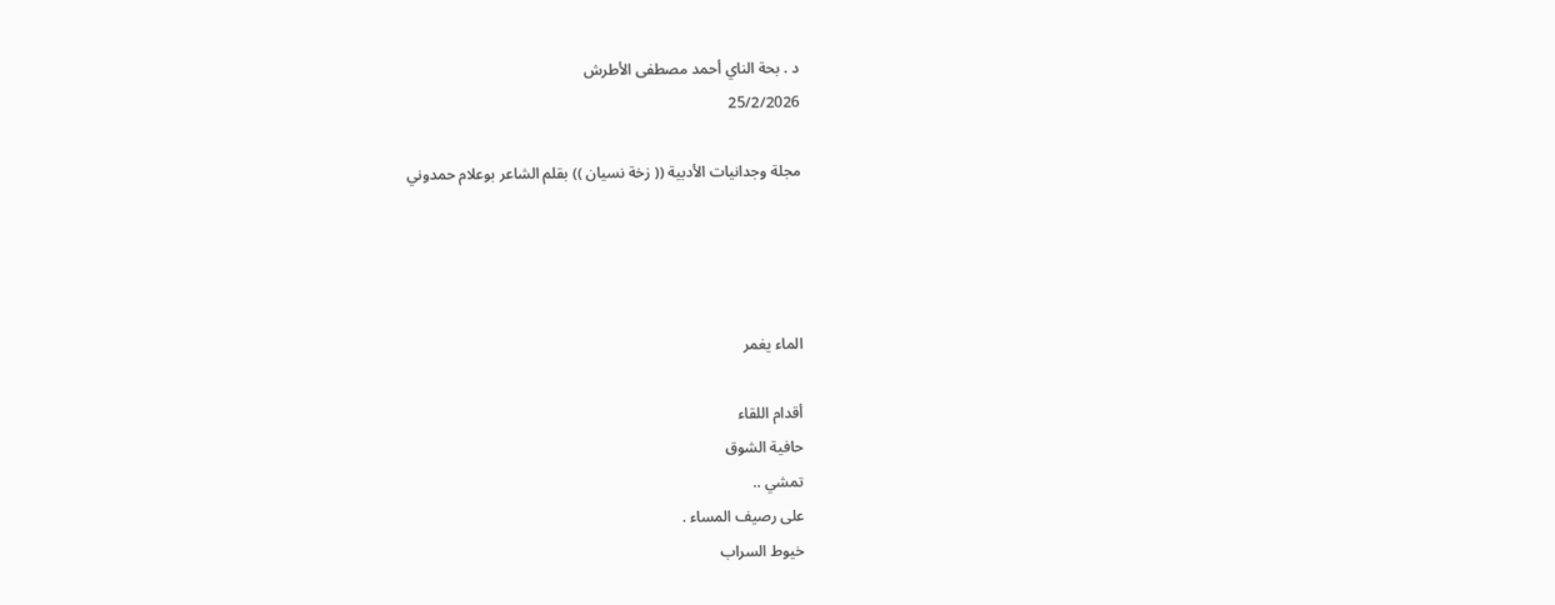د . بحة الناي أحمد مصطفى الأطرش
25/2/2026

مجلة وجدانيات الأدبية (( زخة نسيان )) بقلم الشاعر بوعلام حمدوني




الماء يغمر

أقدام اللقاء
حافية الشوق
تمشي ..
على رصيف المساء .
خيوط السراب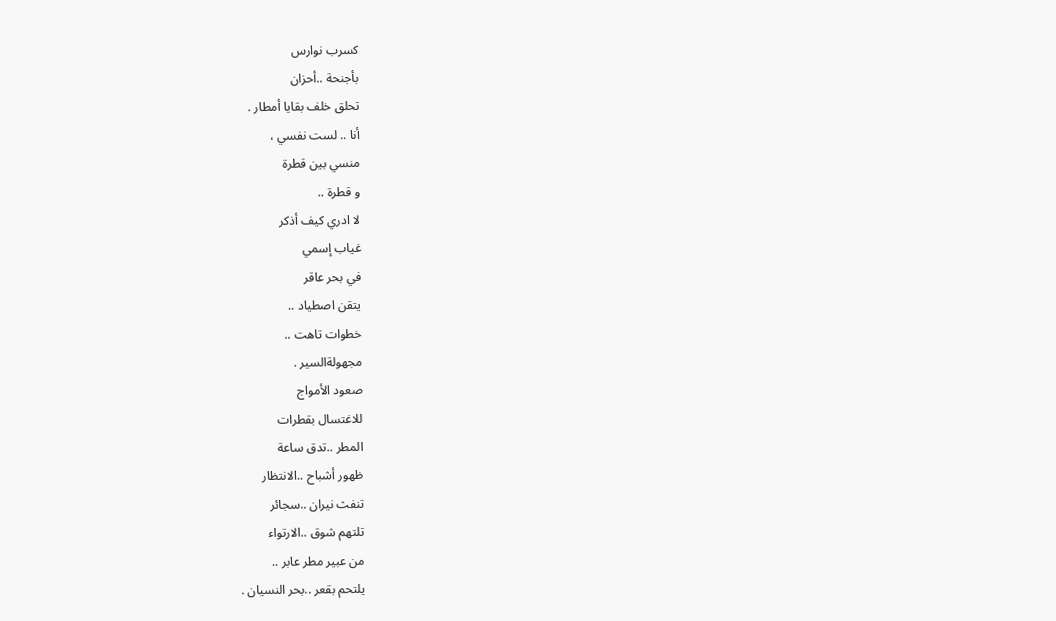كسرب نوارس
بأجنحة ..أحزان
تحلق خلف بقايا أمطار .
أنا .. لست نفسي ،
منسي بين قطرة
و قطرة ..
لا ادري كيف أذكر
غياب إسمي
في بحر عاقر
يتقن اصطياد ..
خطوات تاهت ..
مجهولةالسير .
صعود الأمواج
للاغتسال بقطرات
المطر ..تدق ساعة
ظهور أشباح ..الانتظار
تنفث نيران ..سجائر
تلتهم شوق ..الارتواء
من عبير مطر عابر ..
يلتحم بقعر ..بحر النسيان .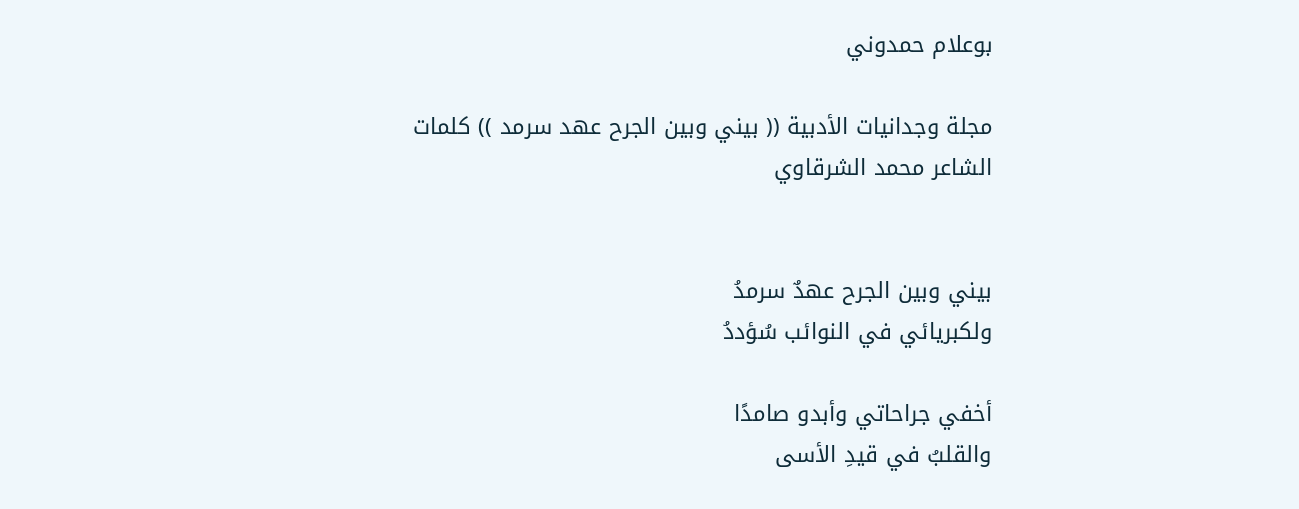بوعلام حمدوني

مجلة وجدانيات الأدبية (( بيني وبين الجرح عهد سرمد )) كلمات الشاعر محمد الشرقاوي


بيني وبين الجرح عهدٌ سرمدُ
ولكبريائي في النوائب سُؤددُ

أخفي جراحاتي وأبدو صامدًا
والقلبُ في قيدِ الأسى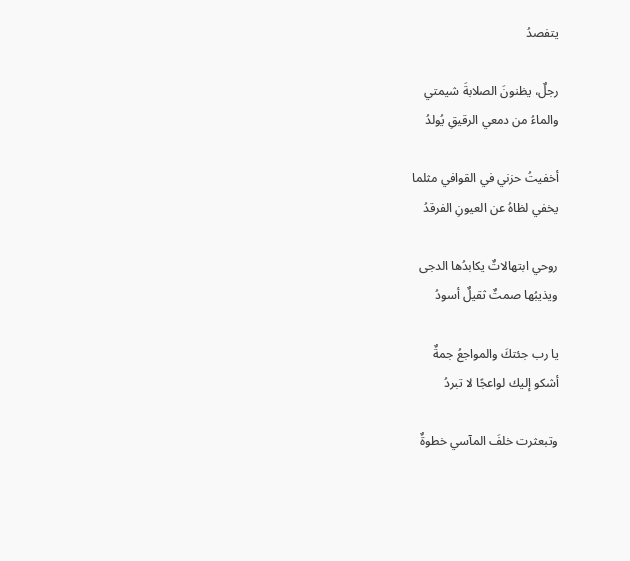يتفصدُ

رجلٌ، يظنونَ الصلابةَ شيمتي
والماءُ من دمعي الرقيقِ يُولدُ

أخفيتُ حزني في القوافي مثلما
يخفي لظاهُ عن العيونِ الفرقدُ

روحي ابتهالاتٌ يكابدُها الدجى
ويذيبُها صمتٌ ثقيلٌ أسودُ

يا رب جئتكَ والمواجعُ جمةٌ
أشكو إليك لواعجًا لا تبردُ

وتبعثرت خلفَ المآسي خطوةٌ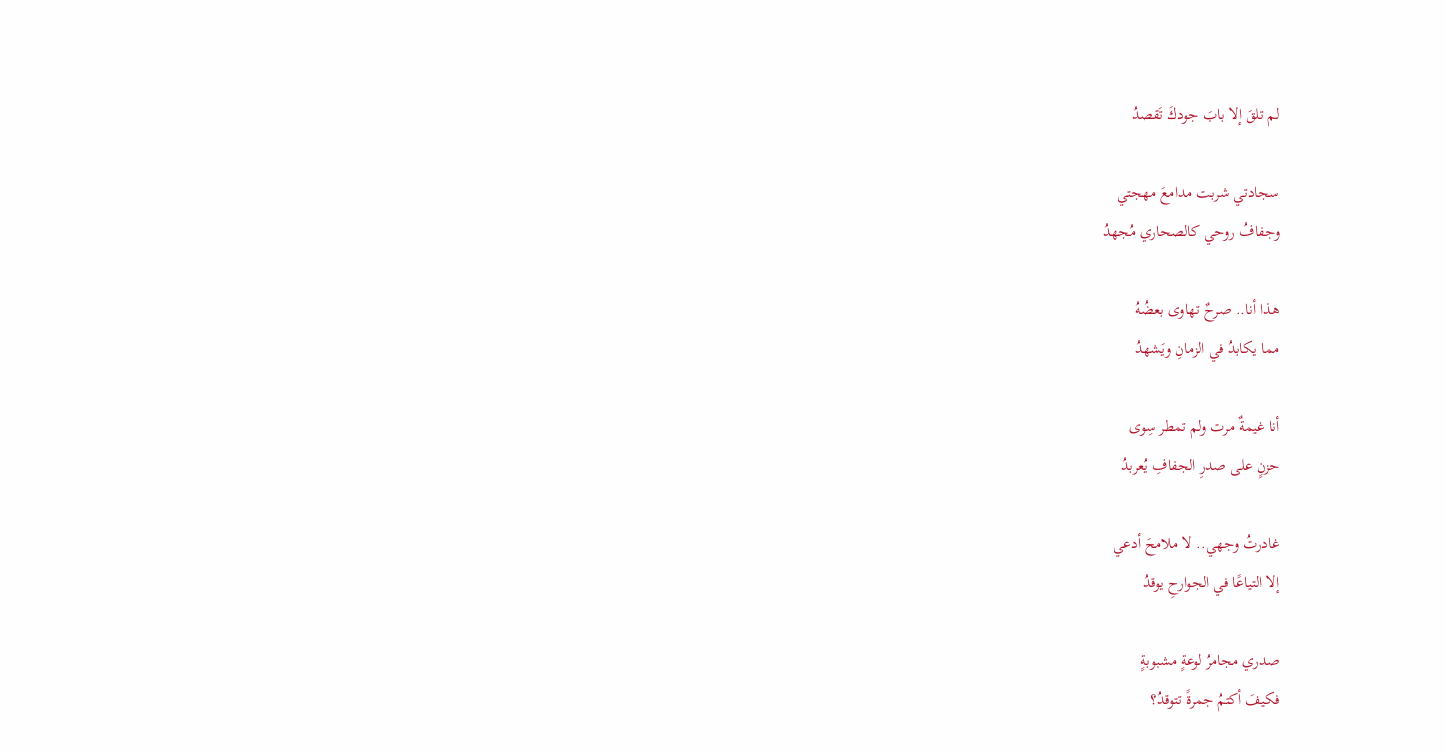لم تلقَ إلا بابَ جودكَ تَقصدُ

سجادتي شربت مدامعَ مهجتي
وجفافُ روحي كالصحاري مُجهدُ

هذا أنا.. صرحٌ تهاوى بعضُهُ
مما يكابدُ في الزمانِ ويَشهدُ

أنا غيمةٌ مرت ولم تمطر سِوى
حزنٍ على صدرِ الجفافِ يُعربدُ

غادرتُ وجهي.. لا ملامحَ أدعي
إلا التياعًا في الجوارحِ يوقدُ

صدري مجامرُ لوعةٍ مشبوبةٍ
فكيفَ أكتمُ جمرةً تتوقدُ؟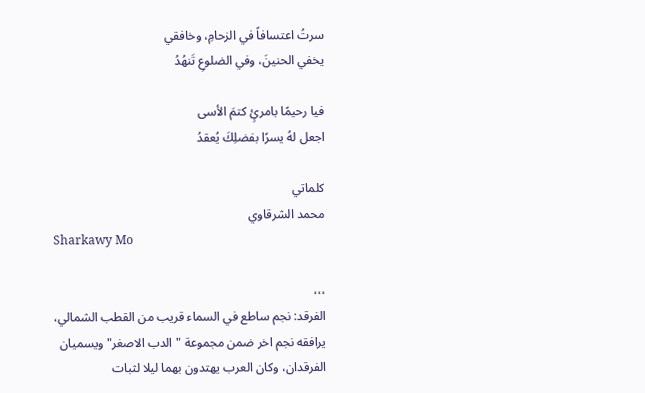سرتُ اعتسافاً في الزحامِ، وخافقي
يخفي الحنينَ، وفي الضلوعِ تَنهُدُ

فيا رحيمًا بامرئٍ كتمَ الأسى
اجعل لهُ يسرًا بفضلِكَ يُعقدُ

كلماتي
محمد الشرقاوي
Sharkawy Mo

،،،
الفرقد: نجم ساطع في السماء قريب من القطب الشمالي، يرافقه نجم اخر ضمن مجموعة "الدب الاصغر" ويسميان الفرقدان، وكان العرب يهتدون بهما ليلا لثبات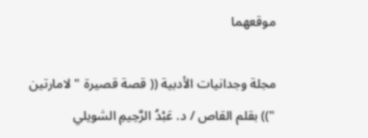موقعهما

مجلة وجدانيات الأدبية (( قصة قصيرة " لامارتين ")) بقلم القاص / د. عَبْدُ الرَّحِيمِ الشويلي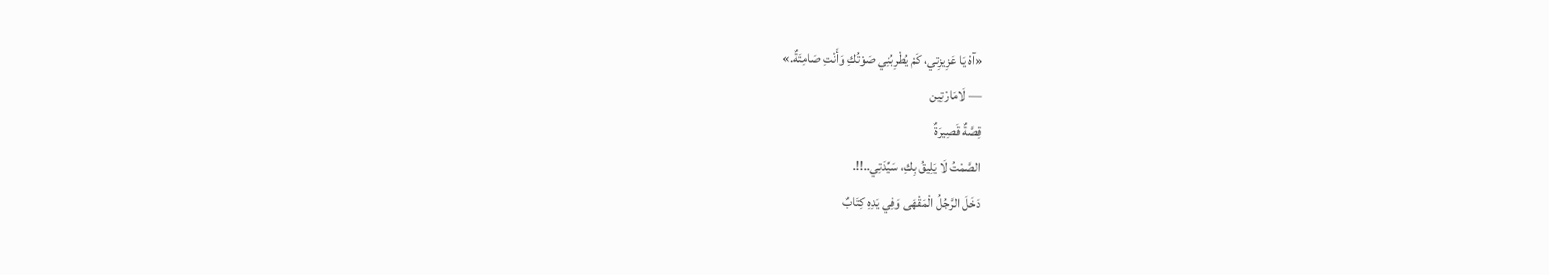«آهْ يَا عَزِيزِتي، كَمْ يُطْرِبُنِي صَوْتُكِ وَأَنْتِ صَامِتَةٌ.»
— لَامَارْتِين
قِصَّةٌ قَصِيرَةٌ
الصَّمْتُ لَا يَلِيقُ بِكِ، سَيِّدَتِي..!!.
دَخَلَ الرَّجُلُ الْمَقْهَى وَفِي يَدِهِ كِتَابٌ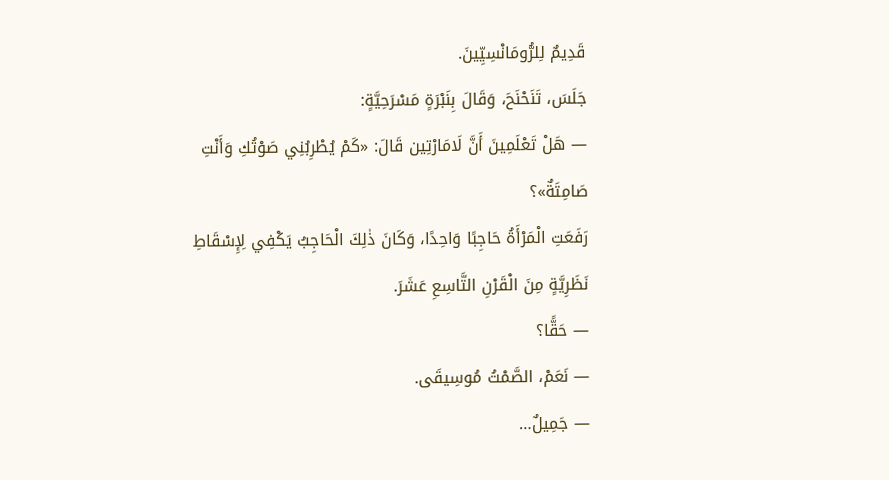قَدِيمٌ لِلرُّومَانْسِيِّينَ.
جَلَسَ، تَنَحْنَحَ، وَقَالَ بِنَبْرَةٍ مَسْرَحِيَّةٍ:
— هَلْ تَعْلَمِينَ أَنَّ لَامَارْتِين قَالَ: «كَمْ يُطْرِبُنِي صَوْتُكِ وَأَنْتِ صَامِتَةٌ»؟
رَفَعَتِ الْمَرْأَةُ حَاجِبًا وَاحِدًا، وَكَانَ ذٰلِكَ الْحَاجِبُ يَكْفِي لِإِسْقَاطِ نَظَرِيَّةٍ مِنَ الْقَرْنِ التَّاسِعِ عَشَرَ.
— حَقًّا؟
— نَعَمْ، الصَّمْتُ مُوسِيقَى.
— جَمِيلٌ…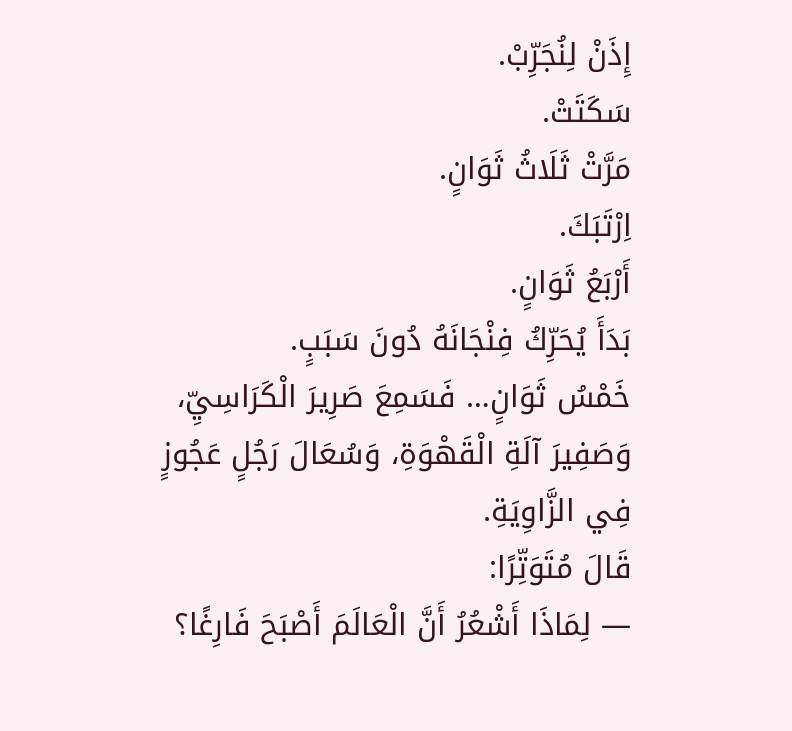إِذَنْ لِنُجَرِّبْ.
سَكَتَتْ.
مَرَّتْ ثَلَاثُ ثَوَانٍ.
اِرْتَبَكَ.
أَرْبَعُ ثَوَانٍ.
بَدَأَ يُحَرِّكُ فِنْجَانَهُ دُونَ سَبَبٍ.
خَمْسُ ثَوَانٍ… فَسَمِعَ صَرِيرَ الْكَرَاسِيِّ، وَصَفِيرَ آلَةِ الْقَهْوَةِ، وَسُعَالَ رَجُلٍ عَجُوزٍ فِي الزَّاوِيَةِ.
قَالَ مُتَوَتِّرًا:
— لِمَاذَا أَشْعُرُ أَنَّ الْعَالَمَ أَصْبَحَ فَارِغًا؟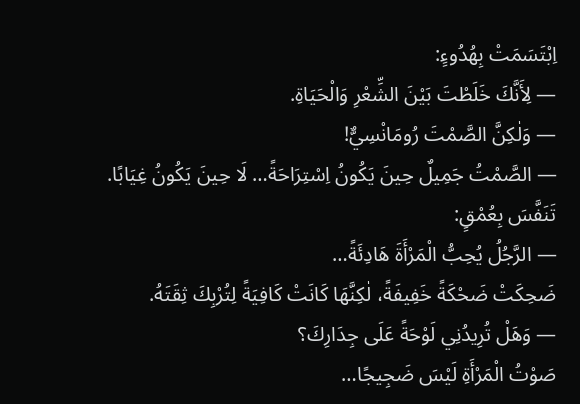اِبْتَسَمَتْ بِهُدُوءٍ:
— لِأَنَّكَ خَلَطْتَ بَيْنَ الشِّعْرِ وَالْحَيَاةِ.
— وَلٰكِنَّ الصَّمْتَ رُومَانْسِيٌّ!
— الصَّمْتُ جَمِيلٌ حِينَ يَكُونُ اِسْتِرَاحَةً… لَا حِينَ يَكُونُ غِيَابًا.
تَنَفَّسَ بِعُمْقٍ:
— الرَّجُلُ يُحِبُّ الْمَرْأَةَ هَادِئَةً…
ضَحِكَتْ ضَحْكَةً خَفِيفَةً، لٰكِنَّهَا كَانَتْ كَافِيَةً لِتُرْبِكَ ثِقَتَهُ.
— وَهَلْ تُرِيدُنِي لَوْحَةً عَلَى جِدَارِكَ؟
صَوْتُ الْمَرْأَةِ لَيْسَ ضَجِيجًا…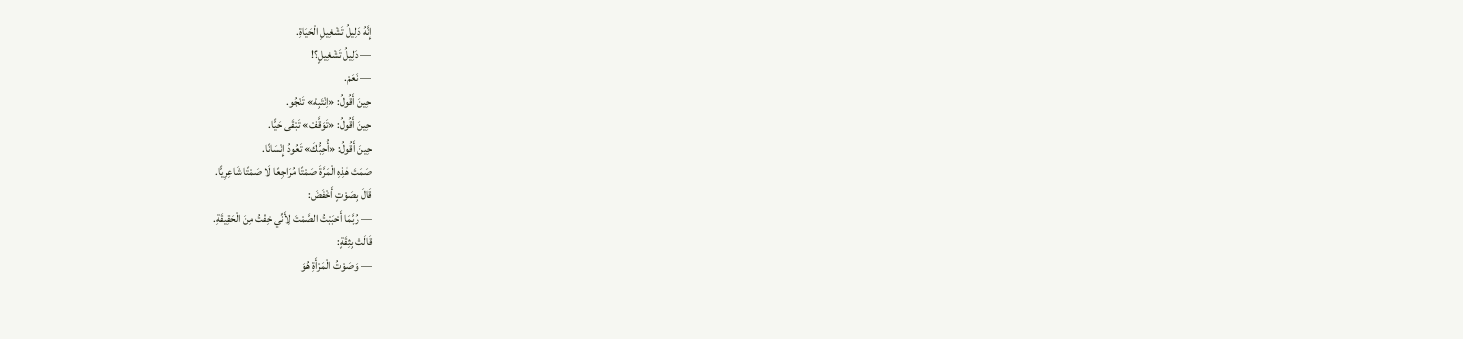إِنَّهُ دَلِيلُ تَشْغِيلِ الْحَيَاةِ.
— دَلِيلُ تَشْغِيلٍ؟!
— نَعَمْ.
حِينَ أَقُولُ: «اِنْتَبِهْ» تَنْجُو.
حِينَ أَقُولُ: «تَوَقَّفْ» تَبْقَى حَيًّا.
حِينَ أَقُولُ: «أُحِبُّكَ» تَعُودُ إِنْسَانًا.
صَمَتَ هٰذِهِ الْمَرَّةَ صَمْتًا مُرَاجِعًا لَا صَمْتًا شَاعِرِيًّا.
قَالَ بِصَوْتٍ أَخْفَضَ:
— رُبَّمَا أَحْبَبْتُ الصَّمْتَ لِأَنِّي خِفْتُ مِنَ الْحَقِيقَةِ.
قَالَتْ بِثِقَةٍ:
— وَصَوْتُ الْمَرْأَةِ هُوَ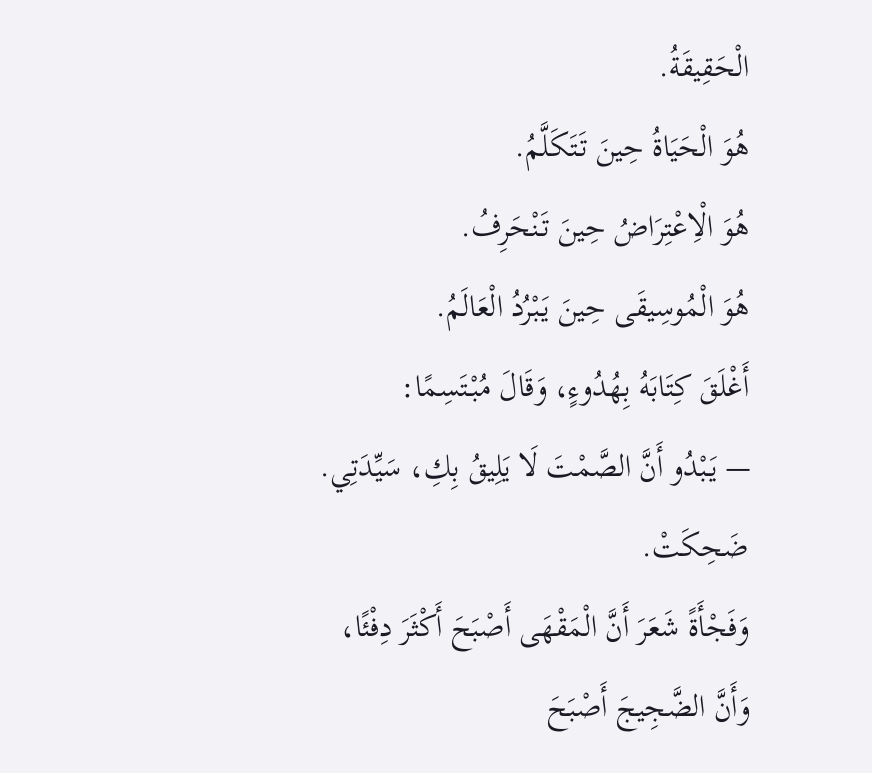الْحَقِيقَةُ.
هُوَ الْحَيَاةُ حِينَ تَتَكَلَّمُ.
هُوَ الْاِعْتِرَاضُ حِينَ تَنْحَرِفُ.
هُوَ الْمُوسِيقَى حِينَ يَبْرُدُ الْعَالَمُ.
أَغْلَقَ كِتَابَهُ بِهُدُوءٍ، وَقَالَ مُبْتَسِمًا:
— يَبْدُو أَنَّ الصَّمْتَ لَا يَلِيقُ بِكِ، سَيِّدَتِي.
ضَحِكَتْ.
وَفَجْأَةً شَعَرَ أَنَّ الْمَقْهَى أَصْبَحَ أَكْثَرَ دِفْئًا، وَأَنَّ الضَّجِيجَ أَصْبَحَ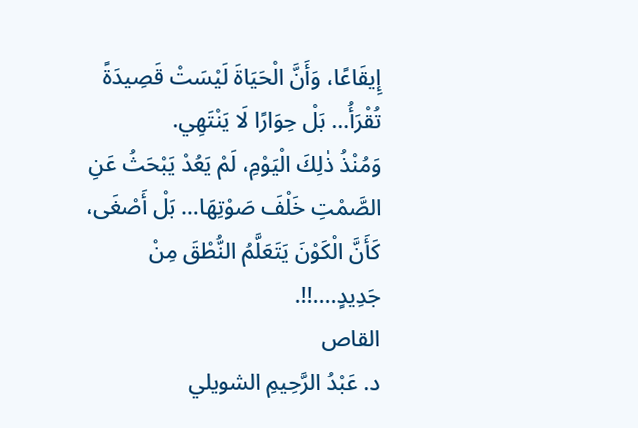إِيقَاعًا، وَأَنَّ الْحَيَاةَ لَيْسَتْ قَصِيدَةً تُقْرَأُ… بَلْ حِوَارًا لَا يَنْتَهِي.
وَمُنْذُ ذٰلِكَ الْيَوْمِ، لَمْ يَعُدْ يَبْحَثُ عَنِ الصَّمْتِ خَلْفَ صَوْتِهَا… بَلْ أَصْغَى، كَأَنَّ الْكَوْنَ يَتَعَلَّمُ النُّطْقَ مِنْ جَدِيدٍ....!!.
القاص
د. عَبْدُ الرَّحِيمِ الشويلي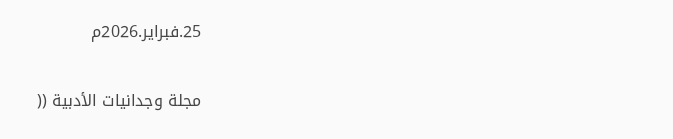25.فبراير.2026م

مجلة وجدانيات الأدبية ((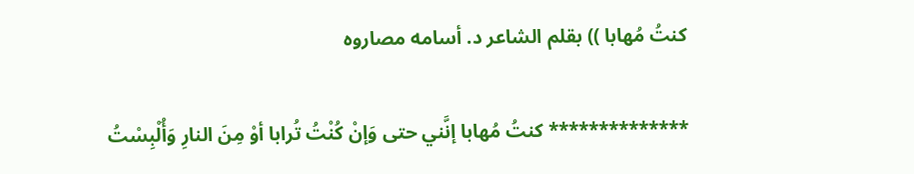كنتُ مُهابا )) بقلم الشاعر د. أسامه مصاروه

************** كنتُ مُهابا إنَّني حتى وَإنْ كُنْتُ تُرابا أوْ مِنَ النارِ وَأُلْبِسْتُ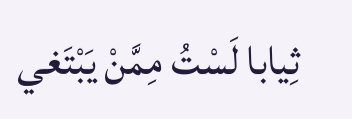ثِيابا لَسْتُ مِمَّنْ يَبْتَغي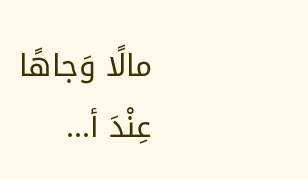مالًا وَجاهًا عِنْدَ أ...